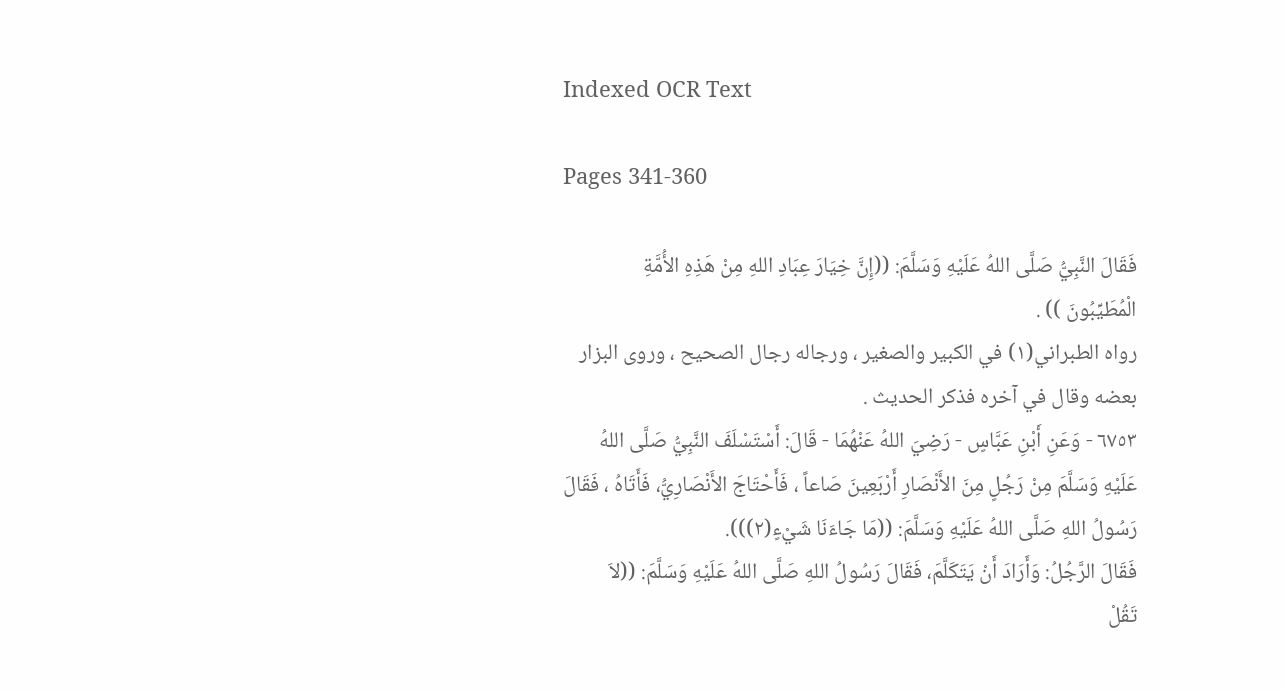Indexed OCR Text

Pages 341-360

فَقَالَ النَّبِيُّ صَلَّى اللهُ عَلَيْهِ وَسَلَّمَ: ((إِنَّ خِيَارَ عِبَادِ اللهِ مِنْ هَذِهِ الأُمَّةِ
الْمُطَيِّبُونَ )) .
رواه الطبراني(١) في الكبير والصغير ، ورجاله رجال الصحيح ، وروى البزار
بعضه وقال في آخره فذكر الحديث .
٦٧٥٣ - وَعَنِ أَبْنِ عَبَّاسٍ - رَضِيَ اللهُ عَنْهُمَا - قَالَ: أَسْتَسْلَفَ النَّبِيُّ صَلَّى اللهُ
عَلَيْهِ وَسَلَّمَ مِنْ رَجُلٍ مِنَ الأَنْصَارِ أَرْبَعِينَ صَاعاً ، فَأَحْتَاجَ الأَنْصَارِيُّ، فَأَتَاهُ ، فَقَالَ
رَسُولُ اللهِ صَلَّى اللهُ عَلَيْهِ وَسَلَّمَ: ((مَا جَاءَنَا شَيْءٍ(٢))).
فَقَالَ الرَّجُلُ: وَأَرَادَ أَنْ يَتَكَلَّمَ، فَقَالَ رَسُولُ اللهِ صَلَّى اللهُ عَلَيْهِ وَسَلَّمَ: ((لاَ
تَقُلْ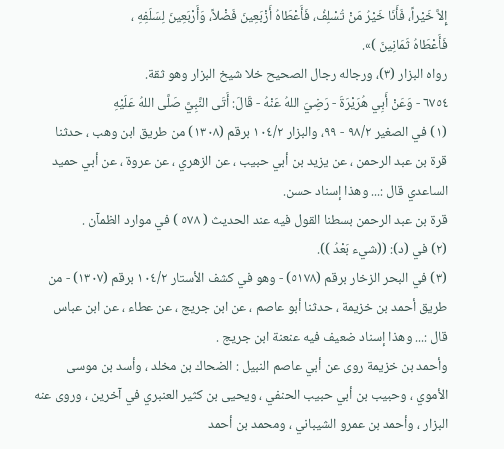إِلاَّ خَيْراً، فَأَنَا خَيْرُ مَنْ تُسْلِفُ، فَأَعْطَاهُ أَزْبَعِينَ فَضْلاً، وَأَرْبَعِينَ لِسَلَفِهِ ،
فَأَعْطَاهُ ثَمَانِينَ )».
رواه البزار (٣)، ورجاله رجال الصحيح خلا شيخ البزار وهو ثقة.
٦٧٥٤ - وَعَنْ أَبِي هُرَيْرَةَ - رَضِيَ اللهُ عَنْهُ - قَالَ: أَتَى النَّبِيَّ صَلَّى اللهُ عَلَيْهِ
(١) في الصغير ٩٨/٢ - ٩٩، والبزار ١٠٤/٢ برقم (١٣٠٨) من طريق ابن وهب ، حدثنا
قرة بن عبد الرحمن ، عن يزيد بن أبي حبيب ، عن الزهري ، عن عروة ، عن أبي حميد
الساعدي قال :... وهذا إسناد حسن.
قرة بن عبد الرحمن بسطنا القول فيه عند الحديث ( ٥٧٨ ) في موارد الظمآن .
(٢) في (د): ((شيء بَعْدُ )).
(٣) في البحر الزخار برقم (٥١٧٨) - وهو في كشف الأستار ١٠٤/٢ برقم (١٣٠٧) - من
طريق أحمد بن خزيمة ، حدثنا أبو عاصم ، عن ابن جريج ، عن عطاء ، عن ابن عباس
قال :... وهذا إسناد ضعيف فيه عنعنة ابن جريج .
وأحمد بن خزيمة روى عن أبي عاصم النبيل : الضحاك بن مخلد ، وأسد بن موسى
الأموي ، وحبيب بن أبي حبيب الحنفي ، ويحيى بن كثير العنبري في آخرين ، وروى عنه
البزار ، وأحمد بن عمرو الشيباني ، ومحمد بن أحمد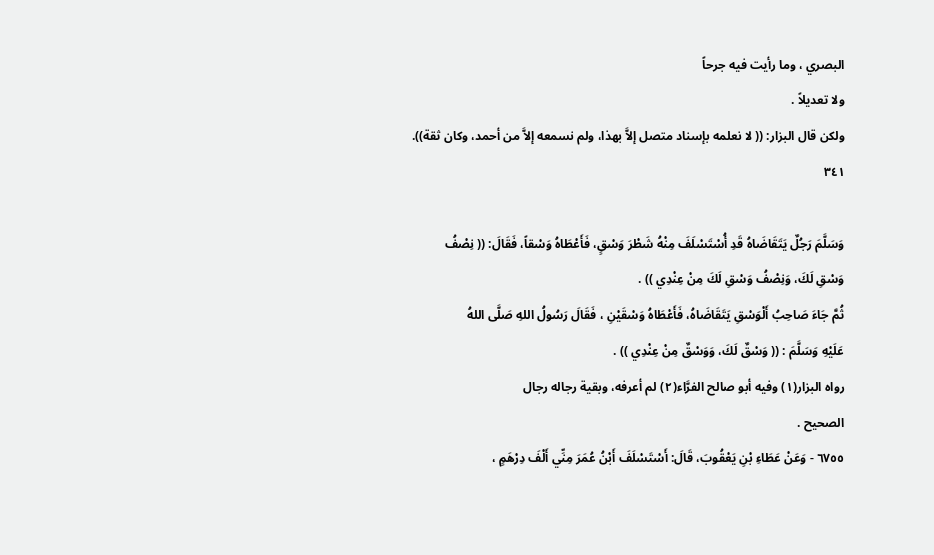البصري ، وما رأيت فيه جرحاً
ولا تعديلاً .
ولكن قال البزار: (( لا نعلمه بإسناد متصل إلاَّ بهذا، ولم نسمعه إلاَّ من أحمد، وكان ثقة)).
٣٤١

وَسَلَّمَ رَجُلٌ يَتَقَاضَاهُ قَدِ أُسْتَسْلَفَ مِنْهُ شَطْرَ وَسْقٍ، فَأَعْطَاهُ وَسْقاً، فَقَالَ: (( نِصْفُ
وَسْقِ لَكَ، وَنِصْفُ وَسْقِ لَكَ مِنْ عِنْدِي )) .
ثُمَّ جَاءَ صَاحِبُ أَلْوَسْقِ يَتَقَاضَاهُ، فَأَعْطَاهُ وَسْقَيْنِ ، فَقَالَ رَسُولُ اللهِ صَلَّى اللهُ
عَلَيْهِ وَسَلَّمَ : (( وَسْقٌ لَكَ، وَوَسْقٌ مِنْ عِنْدِي )) .
رواه البزار(١) وفيه أبو صالح الفرَّاء(٢) لم أعرفه، وبقية رجاله رجال
الصحيح .
٦٧٥٥ - وَعَنْ عَطَاءِ بْنِ يَعْقُوبَ، قَالَ: أَسْتَسْلَفَ أَبْنُ عُمَرَ مِنِّي أَلْفَ دِرْهَمٍ ،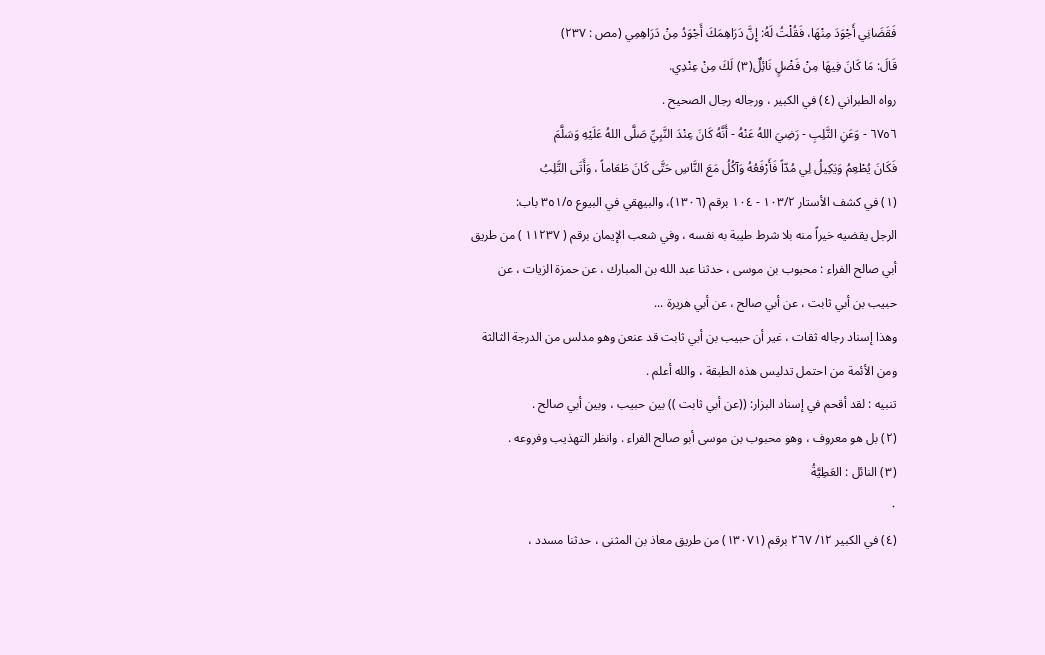فَقَضَانِي أَجْوَدَ مِنْهَا، فَقُلْتُ لَهُ: إِنَّ دَرَاهِمَكَ أَجْوَدُ مِنْ دَرَاهِمِي (مص : ٢٣٧)
قَالَ: مَا كَانَ فِيهَا مِنْ فَضْلٍ نَائِلٌ(٣) لَكَ مِنْ عِنْدِي.
رواه الطبراني (٤) في الكبير ، ورجاله رجال الصحيح .
٦٧٥٦ - وَعَنِ التَّلِبِ - رَضِيَ اللهُ عَنْهُ - أَنَّهُ كَانَ عِنْدَ النَّبِيِّ صَلَّى اللهُ عَلَيْهِ وَسَلَّمَ
فَكَانَ يُطْعِمُ وَيَكِيلُ لِي مُدّاً فَأَرْفَعُهُ وَآكُلُ مَعَ النَّاسِ حَتَّى كَانَ طَعَاماً ، وَأَتَى التَّلِبُ
(١) في كشف الأستار ١٠٣/٢ - ١٠٤ برقم (١٣٠٦)، والبيهقي في البيوع ٣٥١/٥ باب:
الرجل يقضيه خيراً منه بلا شرط طيبة به نفسه ، وفي شعب الإيمان برقم ( ١١٢٣٧ ) من طريق
أبي صالح الفراء : محبوب بن موسى ، حدثنا عبد الله بن المبارك ، عن حمزة الزيات ، عن
حبيب بن أبي ثابت ، عن أبي صالح ، عن أبي هريرة ...
وهذا إسناد رجاله ثقات ، غير أن حبيب بن أبي ثابت قد عنعن وهو مدلس من الدرجة الثالثة
ومن الأئمة من احتمل تدليس هذه الطبقة ، والله أعلم .
تنبيه : لقد أقحم في إسناد البزار: ((عن أبي ثابت )) بين حبيب ، وبين أبي صالح .
(٢) بل هو معروف ، وهو محبوب بن موسى أبو صالح الفراء . وانظر التهذيب وفروعه .
(٣) النائل : العَطِيَّةُ
٠
(٤) في الكبير ١٢/ ٢٦٧ برقم (١٣٠٧١) من طريق معاذ بن المثنى ، حدثنا مسدد ،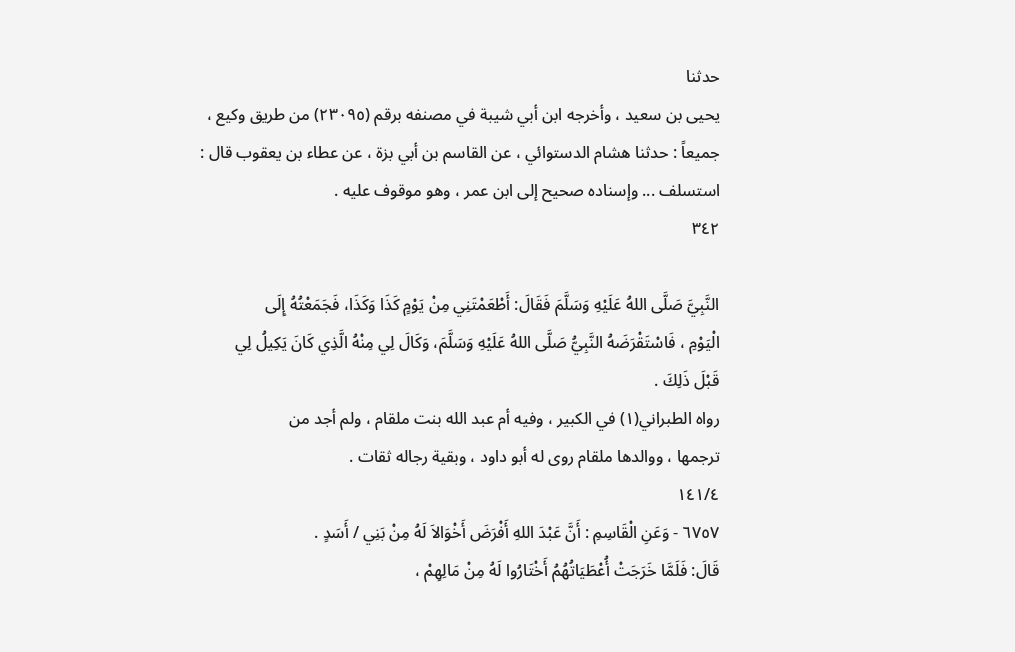حدثنا
يحيى بن سعيد ، وأخرجه ابن أبي شيبة في مصنفه برقم (٢٣٠٩٥) من طريق وكيع ،
جميعاً : حدثنا هشام الدستوائي ، عن القاسم بن أبي بزة ، عن عطاء بن يعقوب قال :
استسلف ... وإسناده صحيح إلى ابن عمر ، وهو موقوف عليه .
٣٤٢

النَّبِيَّ صَلَّى اللهُ عَلَيْهِ وَسَلَّمَ فَقَالَ: أَطْعَمْتَنِي مِنْ يَوْمٍ كَذَا وَكَذَا، فَجَمَعْتُهُ إِلَى
الْيَوْمِ ، فَاسْتَقْرَضَهُ النَّبِيُّ صَلَّى اللهُ عَلَيْهِ وَسَلَّمَ، وَكَالَ لِي مِنْهُ الَّذِي كَانَ يَكِيلُ لِي
قَبْلَ ذَلِكَ .
رواه الطبراني(١) في الكبير ، وفيه أم عبد الله بنت ملقام ، ولم أجد من
ترجمها ، ووالدها ملقام روى له أبو داود ، وبقية رجاله ثقات .
١٤١/٤
٦٧٥٧ - وَعَنِ الْقَاسِمِ : أَنَّ عَبْدَ اللهِ أَفْرَضَ أَخْوَالاَ لَهُ مِنْ بَنِي / أَسَدٍ .
قَالَ: فَلَمَّا خَرَجَتْ أُعْطَيَاتُهُمُ أَخْتَارُوا لَهُ مِنْ مَالِهِمْ ،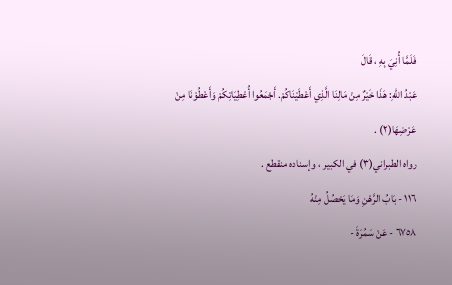فَلَمَّا أُنِيَ بِهِ ، قَالَ
عَبْدُ اللهِ: هَذَا خَيْرٌ مِنْ مَالِنَا الَّذِي أَعْطَيْنَاكُمْ. أَجْمَعُوا أُعْطِيَاتِكُمْ وَأَعْطُوْنَا مِنْ
عَرْضِهَا(٢) .
رواه الطبراني(٣) في الكبير ، وإسناده منقطع .
١١٦ - بَابُ الرَّهْنِ وَمَا يَحْصُلُ مِنْهُ
٦٧٥٨ - عَنْ سَمُرَةَ -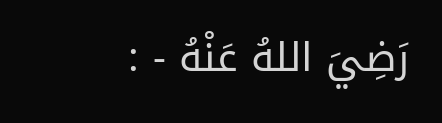رَضِيَ اللهُ عَنْهُ - :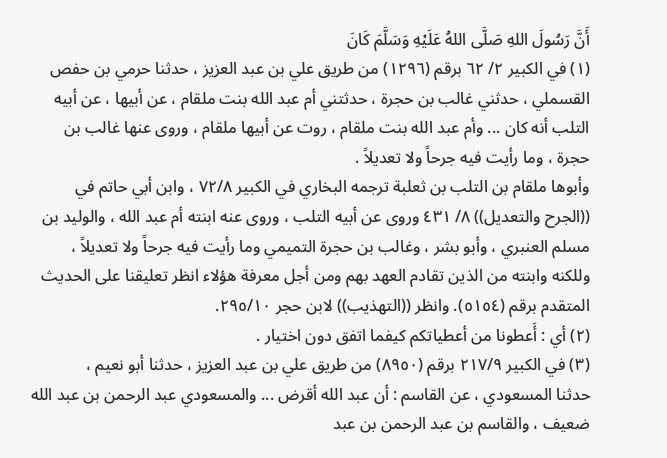أَنَّ رَسُولَ اللهِ صَلَّى اللهُ عَلَيْهِ وَسَلَّمَ كَانَ
(١) في الكبير ٢/ ٦٢ برقم (١٢٩٦) من طريق علي بن عبد العزيز ، حدثنا حرمي بن حفص
القسملي ، حدثني غالب بن حجرة ، حدثتني أم عبد الله بنت ملقام ، عن أبيها ، عن أبيه
التلب أنه كان ... وأم عبد الله بنت ملقام ، روت عن أبيها ملقام ، وروى عنها غالب بن
حجرة ، وما رأيت فيه جرحاً ولا تعديلاً .
وأبوها ملقام بن التلب بن ثعلبة ترجمه البخاري في الكبير ٧٢/٨ ، وابن أبي حاتم في
((الجرح والتعديل)) ٨/ ٤٣١ وروى عن أبيه التلب ، وروى عنه ابنته أم عبد الله ، والوليد بن
مسلم العنبري ، وأبو بشر ، وغالب بن حجرة التميمي وما رأيت فيه جرحاً ولا تعديلاً ،
وللكنه وابنته من الذين تقادم العهد بهم ومن أجل معرفة هؤلاء انظر تعليقنا على الحديث
المتقدم برقم (٥١٥٤). وانظر ((التهذيب)) لابن حجر ٢٩٥/١٠.
(٢) أي : أَعطونا من أعطياتكم كيفما اتفق دون اختيار .
(٣) في الكبير ٢١٧/٩ برقم (٨٩٥٠) من طريق علي بن عبد العزيز ، حدثنا أبو نعيم ،
حدثنا المسعودي ، عن القاسم : أن عبد الله أقرض ... والمسعودي عبد الرحمن بن عبد الله
ضعيف ، والقاسم بن عبد الرحمن بن عبد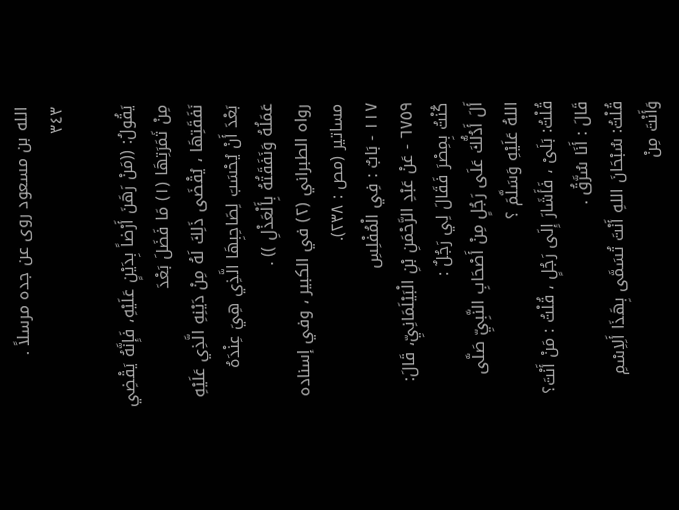الله بن مسعود روى عن جده مرسلاً .
٣٤٣

يَقُولُ: ((مَنْ رَهَنَ أَرْضاً بِدَيْنٍ عَلَيْهِ، فَإِنَّهُ يَقْضِي مِنْ ثَمَرَتِهَا (١) مَا فَضَلَ بَعْدَ
نَفَقَتِهَا ، يُقْضَى ذَلِكَ لَهُ مِنْ دَيْنِهِ الَّذِي عَلَيْهِ بَعْدَ أَنْ يُحْسَبَ لِصَاحِبِهَا الَّذِي هِيَ عِنْدَهُ
عَمَلُهُ وَنَفَقَتُهُ بِأَلْعَذْلِ )) .
رواه الطبراني (٢) في الكبير ، وفي إسناده مساتير (مص : ٢٣٨).
١١٧ - بَابٌ : فِي الْمُفْلِسِ
٦٧٥٩ - عَنْ عَبْدِ الرَّحْمَنِ بْنِ الْبَيْلَمَانِيِّ، قَالَ: كُنْتُ بِمِصْرَ فَقَالَ لِي رَجُلٌ :
أَلَ أَدُلُّكَ عَلَى رَجُلٍ مِنْ أَصْحَابِ النَّبِيِّ صَلَّى اللهُ عَلَيْهِ وَسَلَّمَ ؟
قُلْتُ: بَلَىْ ، فَأَشَارَ إِلَى رَجُلٍ ، قُلْتُ : مَنْ أَنْتَ؟ قَالَ : أَنَا سُرَّقُ .
قُلْتُ: سُبْحَانَ اللهِ أَنْتَ تُسَمَّى بِهَذَا أَلِاِسْمِ وَأَنْتَ مِنْ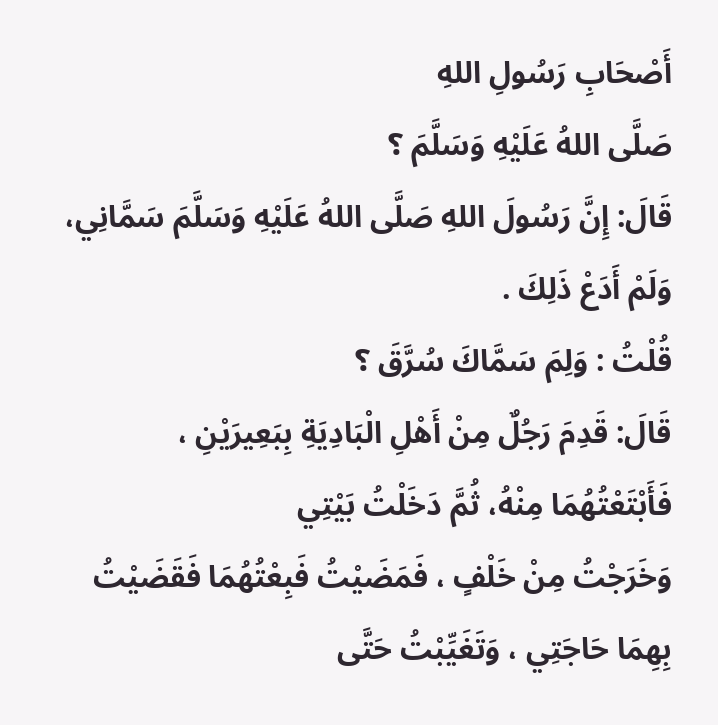أَصْحَابِ رَسُولِ اللهِ
صَلَّى اللهُ عَلَيْهِ وَسَلَّمَ ؟
قَالَ: إِنَّ رَسُولَ اللهِ صَلَّى اللهُ عَلَيْهِ وَسَلَّمَ سَمَّانِي، وَلَمْ أَدَعْ ذَلِكَ .
قُلْتُ : وَلِمَ سَمَّاكَ سُرَّقَ ؟
قَالَ: قَدِمَ رَجُلٌ مِنْ أَهْلِ الْبَادِيَةِ بِبَعِيرَيْنِ ، فَأَبْتَعْتُهُمَا مِنْهُ، ثُمَّ دَخَلْتُ بَيْتِي
وَخَرَجْتُ مِنْ خَلْفٍ ، فَمَضَيْتُ فَبِعْتُهُمَا فَقَضَيْتُ بِهِمَا حَاجَتِي ، وَتَغَيِّبْتُ حَتَّى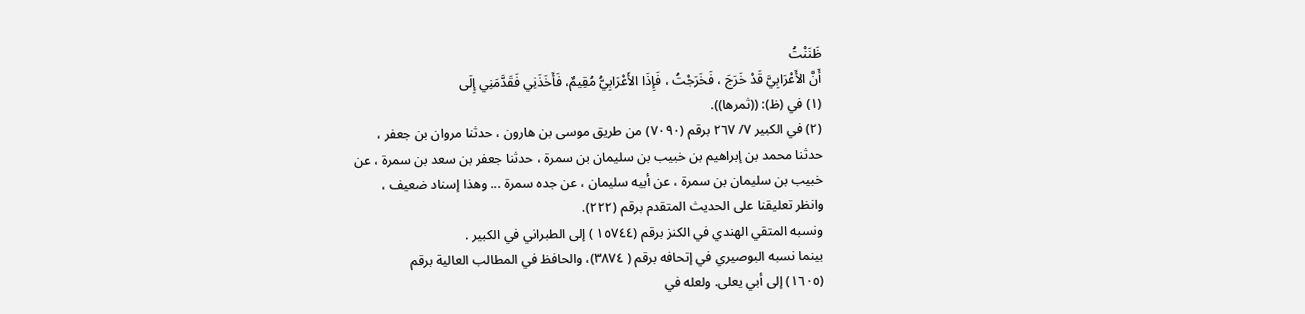ظَنَنْتُ
أَنَّ الأَعْرَابِيَّ قَدْ خَرَجَ ، فَخَرَجْتُ ، فَإِذَا الأَعْرَابِيُّ مُقِيمٌ، فَأَخَذَنِي فَقَدَّمَنِي إِلَى
(١) في (ظ): ((ثمرها)).
(٢) في الكبير ٧/ ٢٦٧ برقم (٧٠٩٠) من طريق موسى بن هارون ، حدثنا مروان بن جعفر ،
حدثنا محمد بن إبراهيم بن خبيب بن سليمان بن سمرة ، حدثنا جعفر بن سعد بن سمرة ، عن
خبيب بن سليمان بن سمرة ، عن أبيه سليمان ، عن جده سمرة ... وهذا إسناد ضعيف ،
وانظر تعليقنا على الحديث المتقدم برقم (٢٢٢).
ونسبه المتقي الهندي في الكنز برقم (١٥٧٤٤ ) إلى الطبراني في الكبير .
بينما نسبه البوصيري في إتحافه برقم ( ٣٨٧٤)، والحافظ في المطالب العالية برقم
(١٦٠٥) إلى أبي يعلى. ولعله في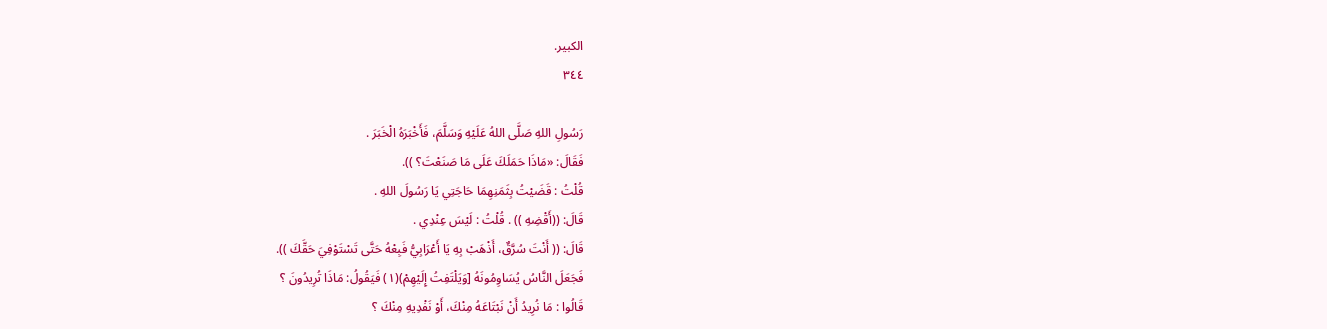الكبير.
٣٤٤

رَسُولِ اللهِ صَلَّى اللهُ عَلَيْهِ وَسَلَّمَ، فَأَخْبَرَهُ الْخَبَرَ .
فَقَالَ: «مَاذَا حَمَلَكَ عَلَى مَا صَنَعْتَ؟ )).
قُلْتُ : قَضَيْتُ بِثَمَنِهِمَا حَاجَتِي يَا رَسُولَ اللهِ .
قَالَ: ((أَقْضِهِ )) . قُلْتُ : لَيْسَ عِنْدِي .
قَالَ: (( أَنْتَ سُرَّقٌ، أَذْهَبْ بِهِ يَا أَعْرَابِيُّ فَبِعْهُ حَتَّى تَسْتَوْفِيَ حَقَّكَ )).
فَجَعَلَ النَّاسُ يُسَاوِمُونَهُ [وَيَلْتَفِتُ إِلَيْهِمْ)(١) فَيَقُولُ: مَاذَا تُرِيدُونَ ؟
قَالُوا : مَا نُرِيدُ أَنْ نَبْتَاعَهُ مِنْكَ، أَوْ نَفْدِيهِ مِنْكَ ؟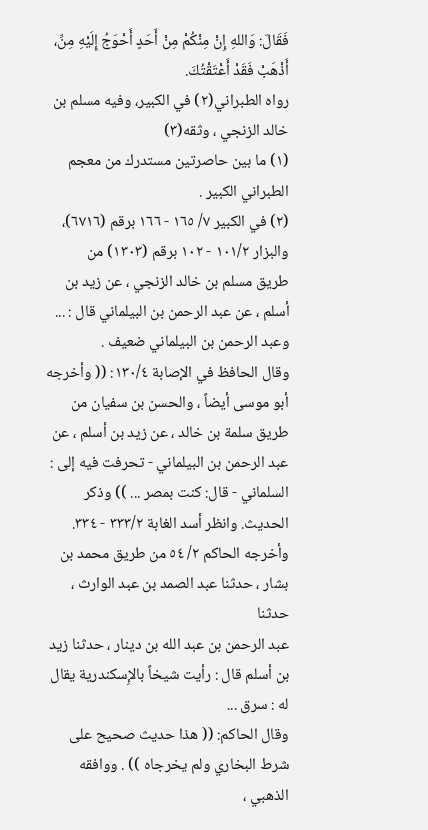فَقَالَ: وَاللهِ إِنْ مِنْكُمْ مِنْ أَحَدٍ أَحْوَجُ إِلَيْهِ مِنِّ، أَذْهَبْ فَقَدْ أَعْتَقْتُكَ.
رواه الطبراني(٢) في الكبير، وفيه مسلم بن خالد الزنجي ، وثقه(٣)
(١) ما بين حاصرتين مستدرك من معجم الطبراني الكبير .
(٢) في الكبير ٧/ ١٦٥ - ١٦٦ برقم (٦٧١٦)، والبزار ١٠١/٢ - ١٠٢ برقم (١٣٠٣) من
طريق مسلم بن خالد الزنجي ، عن زيد بن أسلم ، عن عبد الرحمن بن البيلماني قال : ...
وعبد الرحمن بن البيلماني ضعيف .
وقال الحافظ في الإصابة ١٣٠/٤: (( وأخرجه أبو موسى أيضاً ، والحسن بن سفيان من
طريق سلمة بن خالد ، عن زيد بن أسلم ، عن عبد الرحمن بن البيلماني - تحرفت فيه إلى :
السلماني - قال: كنت بمصر ... )) وذكر الحديث. وانظر أسد الغابة ٣٣٣/٢ - ٣٣٤.
وأخرجه الحاكم ٢/ ٥٤ من طريق محمد بن بشار ، حدثنا عبد الصمد بن عبد الوارث ، حدثنا
عبد الرحمن بن عبد الله بن دينار ، حدثنا زيد بن أسلم قال : رأيت شيخاً بالإِسكندرية يقال
له : سرق ...
وقال الحاكم: (( هذا حديث صحيح على شرط البخاري ولم يخرجاه )) . ووافقه الذهبي ،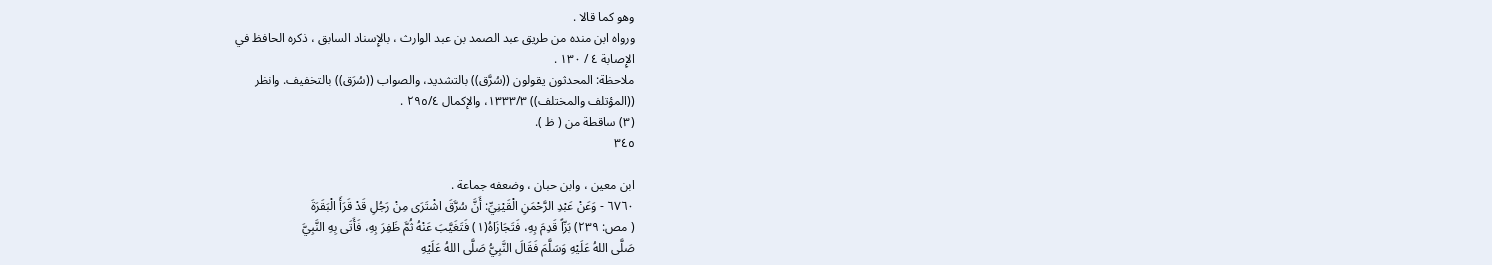وهو كما قالا .
ورواه ابن منده من طريق عبد الصمد بن عبد الوارث ، بالإِسناد السابق ، ذكره الحافظ في
الإِصابة ٤ / ١٣٠ .
ملاحظة: المحدثون يقولون ((سُرَّق)) بالتشديد، والصواب ((سُرَق)) بالتخفيف. وانظر
((المؤتلف والمختلف)) ١٣٣٣/٣، والإكمال ٢٩٥/٤ .
(٣) ساقطة من ( ظ ).
٣٤٥

ابن معين ، وابن حبان ، وضعفه جماعة .
٦٧٦٠ - وَعَنْ عَبْدِ الرَّحْمَنِ الْقَيْنِيِّ: أَنَّ سُرَّقَ اشْتَرَى مِنْ رَجُلِ قَدْ قَرَأَ الْبَقَرَةَ
( مص: ٢٣٩) بَزّاً قَدِمَ بِهِ، فَتَجَازَاهُ(١) فَتَغَيَّبَ عَنْهُ ثُمَّ ظَفِرَ بِهِ، فَأَتَى بِهِ النَّبِيَّ
صَلَّى اللهُ عَلَيْهِ وَسَلَّمَ فَقَالَ النَّبِيُّ صَلَّى اللهُ عَلَيْهِ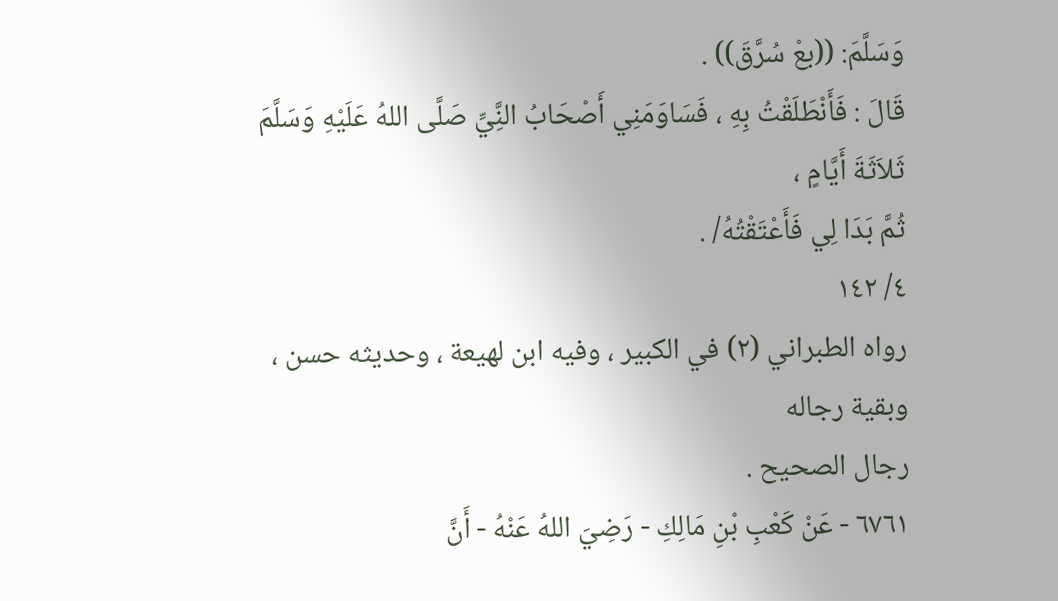وَسَلَّمَ: ((بعْ سُرَّقَ)) .
قَالَ : فَأَنْطَلَقْتُ بِهِ ، فَسَاوَمَنِي أَصْحَابُ النَِّيِّ صَلَّى اللهُ عَلَيْهِ وَسَلَّمَ ثَلاَثَةَ أَيَّامٍ ،
ثُمَّ بَدَا لِي فَأَعْتَقْتُهُ/ .
٤/ ١٤٢
رواه الطبراني (٢) في الكبير ، وفيه ابن لهيعة ، وحديثه حسن ، وبقية رجاله
رجال الصحيح .
٦٧٦١ - عَنْ كَعْبِ بْنِ مَالِكِ - رَضِيَ اللهُ عَنْهُ - أَنَّ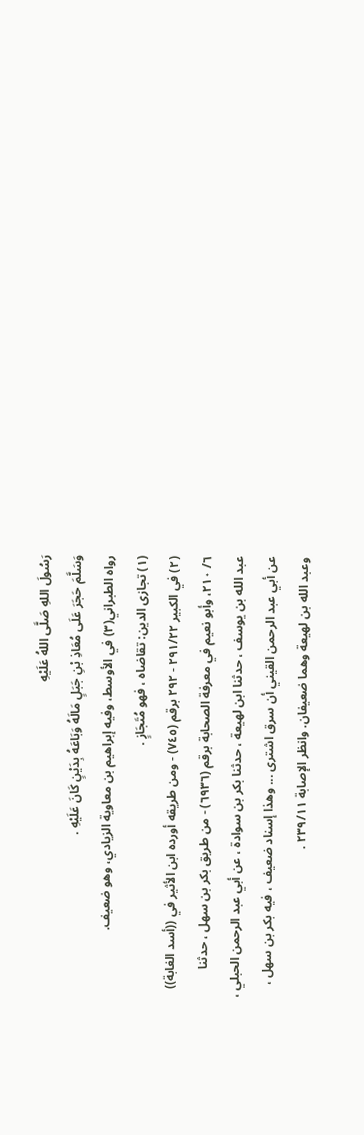رَسُولَ اللهِ صَلَّى اللهُ عَلَيْهِ
وَسَلَّمَ حَجَرَ عَلَى مُعَاذِ بْنِ جَبَلٍ مَالَهُ وَبَاعَهُ بِدَيْنٍ كَانَ عَلَيْهِ .
رواه الطبراني(٣) في الأوسط، وفيه إبراهيم بن معاوية الزيادي، وهو ضعيف.
(١) تجازى الدين: تقاضاه ، فهو مُتَجَازٍ .
(٢) في الكبير ٢٩١/٢٢ - ٢٩٢ برقم (٧٤٥) - ومن طريقه أورده ابن الأثير في ((أسد الغابة))
٦/ ٢١٠، وأبو نعيم في معرفة الصحابة برقم (٦٩٣٦) - من طريق بكر بن سهل ، حدثنا
عبد الله بن يوسف ، حدثنا ابن لهيعة ، حدثنا بكر بن سوادة ، عن أبي عبد الرحمن الحبلي ،
عن أبي عبد الرحمن القيني أن سرق اشترى ... وهذا إسناد ضعيف ، فيه بكر بن سهل ،
وعبد الله بن لهيعة وهما ضعيفان. وانظر الإصابة ٢٣٩/١١ .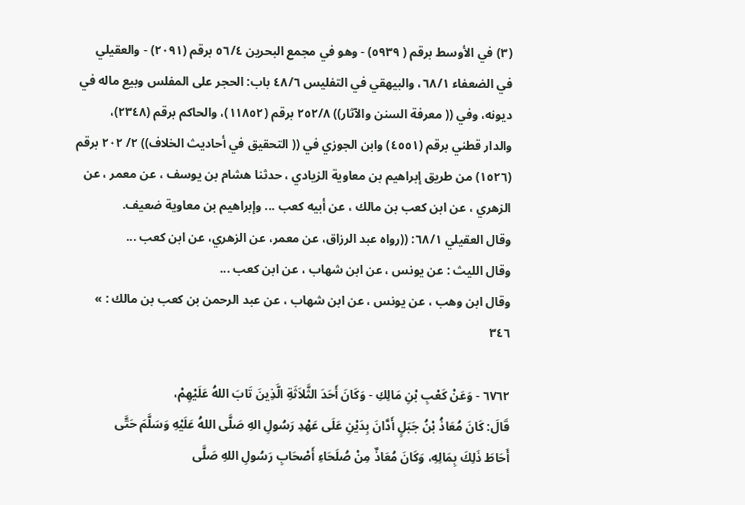(٣) في الأوسط برقم ( ٥٩٣٩) - وهو في مجمع البحرين ٥٦/٤ برقم (٢٠٩١) - والعقيلي
في الضعفاء ٦٨/١، والبيهقي في التفليس ٤٨/٦ باب: الحجر على المفلس وبيع ماله في
ديونه، وفي (( معرفة السنن والآثار)) ٢٥٢/٨ برقم (١١٨٥٢)، والحاكم برقم (٢٣٤٨)،
والدار قطني برقم (٤٥٥١) وابن الجوزي في (( التحقيق في أحاديث الخلاف)) ٢/ ٢٠٢ برقم
(١٥٢٦) من طريق إبراهيم بن معاوية الزيادي ، حدثنا هشام بن يوسف ، عن معمر ، عن
الزهري ، عن ابن كعب بن مالك ، عن أبيه كعب ... وإبراهيم بن معاوية ضعيف.
وقال العقيلي ٦٨/١: ((رواه عبد الرزاق، عن معمر، عن الزهري، عن ابن كعب ...
وقال الليث : عن يونس ، عن ابن شهاب ، عن ابن كعب ...
وقال ابن وهب ، عن يونس ، عن ابن شهاب ، عن عبد الرحمن بن كعب بن مالك : »
٣٤٦

٦٧٦٢ - وَعَنْ كَعْبِ بْنِ مَالِكِ - وَكَانَ أَحَدَ الثَّلاَثَةِ الَّذِينَ تَابَ اللهُ عَلَيْهِمْ،
قَالَ: كَانَ مُعَاذُ بْنُ جَبَلٍ أَدَّانَ بِدَيْنِ عَلَى عَهْدِ رَسُولِ الهِ صَلَّى اللهُ عَلَيْهِ وَسَلَّمَ حَتَّى
أَحَاطَ ذَلِكَ بِمَالِهِ، وَكَانَ مُعَاذٌ مِنْ صُلَحَاءِ أَصْحَابِ رَسُولِ اللهِ صَلَّى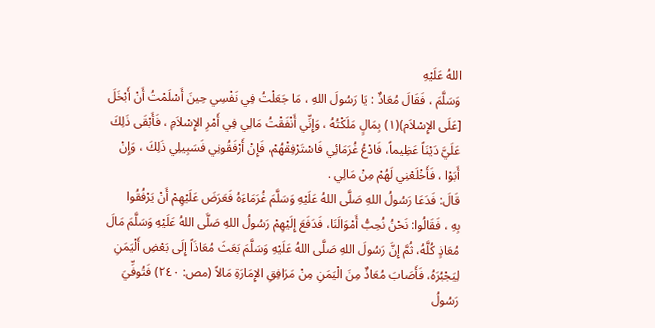اللهُ عَلَيْهِ
وَسَلَّمَ ، فَقَالَ مُعَاذٌ : يَا رَسُولَ اللهِ ، مَا جَعَلْتُ فِي نَفْسِي حِينَ أَسْلَمْتُ أَنْ أَبْخَلَ
[عَلَى الإِسْلاَم)(١) بِمَالٍ مَلَكْتُهُ ، وَإِنِّي أَنْفَقْتُ مَالِي فِي أَمْرِ الإِسْلاَمِ ، فَأَبْقَى ذَلِكَ
عَلَيَّ دَيْنَاً عَظِيماً، فَادْعُ غُرَمَائِي فَاسْتَرْفِقْهُمْ، فَإِنْ أَرْفَقُونِي فَسَبِيلِي ذَلِكَ ، وَإِنْ
أَبَوْا ، فَأَخْلَعْنِي لَهُمْ مِنْ مَالِي .
قَالَ: فَدَعَا رَسُولُ اللهِ صَلَّى اللهُ عَلَيْهِ وَسَلَّمَ غُرَمَاءَهُ فَعَرَضَ عَلَيْهِمْ أَنْ يَرْفُقُوا
بِهِ ، فَقَالُوا: نَحْنُ نُحِبُّ أَمْوَالَنَا، فَدَفَعَ إِلَيْهِمْ رَسُولُ اللهِ صَلَّى اللهُ عَلَيْهِ وَسَلَّمَ مَالَ
مُعَاذٍ كُلَّهُ، ثُمَّ إِنَّ رَسُولَ اللهِ صَلَّى اللهُ عَلَيْهِ وَسَلَّمَ بَعَثَ مُعَاذَاً إِلَى بَعْضِ أَلْيَمَنِ
لِيَجْبُرَهُ، فَأَصَابَ مُعَاذٌ مِنَ الْيَمَنِ مِنْ مَرَافِقِ الإِمَارَةِ مَالاً (مص: ٢٤٠) فَتُوفِّيَ
رَسُولُ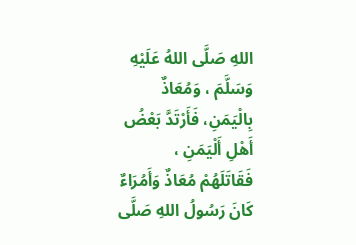اللهِ صَلَّى اللهُ عَلَيْهِ وَسَلَّمَ ، وَمُعَاذٌ بِالْيَمَنِ، فَأَرْتَدَّ بَعْضُ أَهْلِ أَلْيَمَنِ ،
فَقَاتَلَهُمْ مُعَاذٌ وَأَمُرَاءٌ كَانَ رَسُولُ اللهِ صَلَّى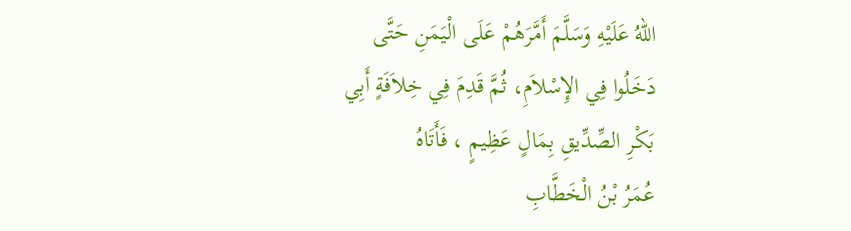اللهُ عَلَيْهِ وَسَلَّمَ أَمَّرَهُمْ عَلَى الْيَمَنِ حَتَّى
دَخَلُوا فِي الإِسْلاَمِ، ثُمَّ قَدِمَ فِي خِلاَفَةٍ أَبِي بَكْرِ الصِّدِّيقِ بِمَالٍ عَظِيمٍ ، فَأَتَاهُ
عُمَرُ بْنُ الْخَطَّابِ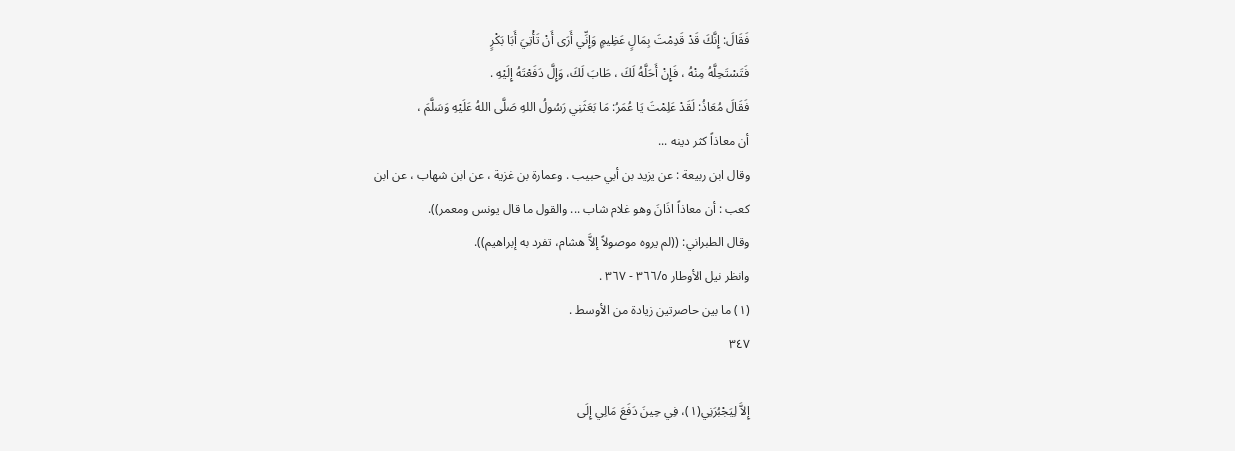فَقَالَ: إِنَّكَ قَدْ قَدِمْتَ بِمَالٍ عَظِيمٍ وَإِنِّي أَرَى أَنْ تَأْتِيَ أَبَا بَكْرٍ
فَتَسْتَحِلَّهُ مِنْهُ ، فَإِنْ أَحَلَّهُ لَكَ ، طَابَ لَكَ، وَإِلَّ دَفَعْتَهُ إِلَيْهِ .
فَقَالَ مُعَاذُ: لَقَدْ عَلِمْتَ يَا عُمَرُ: مَا بَعَثَنِي رَسُولُ اللهِ صَلَّى اللهُ عَلَيْهِ وَسَلَّمَ ،
أن معاذاً کثر دينه ...
وقال ابن ربيعة : عن يزيد بن أبي حبيب . وعمارة بن غزية ، عن ابن شهاب ، عن ابن
كعب : أن معاذاً اذَانَ وهو غلام شاب ... والقول ما قال يونس ومعمر)).
وقال الطبراني: ((لم يروه موصولاً إلاَّ هشام، تفرد به إبراهيم)).
وانظر نيل الأوطار ٣٦٦/٥ - ٣٦٧ .
(١) ما بين حاصرتين زيادة من الأوسط .
٣٤٧

إِلاَّ لِيَجْبُرَنِي(١)، فِي حِينَ دَفَعَ مَالِي إِلَى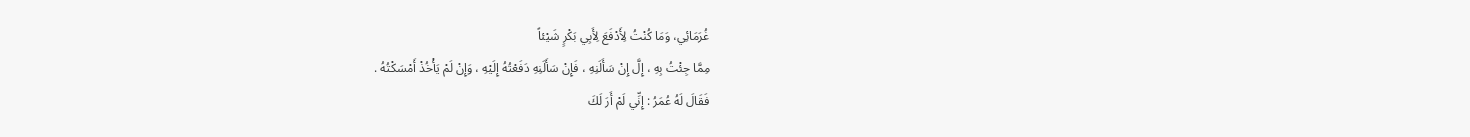غُرَمَائِي، وَمَا كُنْتُ لِأَدْفَعَ لِأَبِي بَكْرٍ شَيْئاً
مِمَّا جِئْتُ بِهِ ، إِلَّ إِنْ سَأَلَنِهِ ، فَإِنْ سَأَلَنِهِ دَفَعْتُهُ إِلَيْهِ ، وَإِنْ لَمْ يَأْخُذْ أَمْسَكْتُهُ .
فَقَالَ لَهُ عُمَرُ : إِنِّي لَمْ أَرَ لَكَ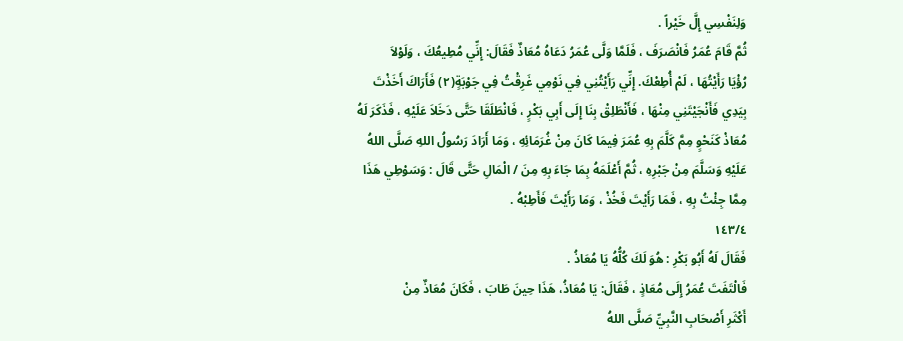وَلِنَفْسِي إِلَّ خَيْراً .
ثُمَّ قَامَ عُمَرُ فَانْصَرَفَ ، فَلَمَّا وَلَّى عُمَرُ دَعَاهُ مُعَاذٌ فَقَالَ: إِنِّي مُطِيعُكَ ، وَلَوْلاَ
رُؤْيَا رَأَيْتُهَا ، لَمْ أُطِعْكَ. إِنِّي رَأَيْتُنِي فِي نَوْمِي غَرِقْتُ فِي جَوْبَةٍ(٢) فَأَرَاكَ أَخَذْتَ
بِيَدِي فَأَنْجَيْتَنِي مِنْهَا ، فَأَنْطَلِقْ بِنَا إِلَى أَبِي بَكْرٍ ، فَانْطَلَقَا حَتَّى دَخَلاَ عَلَيْهِ ، فَذَكَرَ لَهُ
مُعَاذْ كَنَحْوٍ مِمَّ كَلَّمَ بِهِ عُمَرَ فِيمَا كَانَ مِنْ غُرَمَائِهِ ، وَمَا أَرَادَ رَسُولُ اللهِ صَلَّى اللهُ
عَلَيْهِ وَسَلَّمَ مِنْ جَبْرِهِ ، ثُمَّ أَعْلَمَهُ بِمَا جَاءَ بِهِ مِنَ / الْمَالِ حَتَّى قَالَ : وَسَوْطِي هَذَا
مِمَّا جِئْتُ بِهِ ، فَمَا رَأَيْتَ فَخُذْ ، وَمَا رَأَيْتَ فَأَطِبْهُ .
١٤٣/٤
فَقَالَ لَهُ أَبُو بَكْرِ : هُوَ لَكَ كُلُّهُ يَا مُعَاذُ .
فَالْتَفَتَ عُمَرُ إِلَى مُعَاذٍ ، فَقَالَ: يَا مُعَاذُ، هَذَا حِينَ طَابَ ، فَكَانَ مُعَاذٌ مِنْ
أَكْثَرِ أَصْحَابِ النَّبِيِّ صَلَّى اللهُ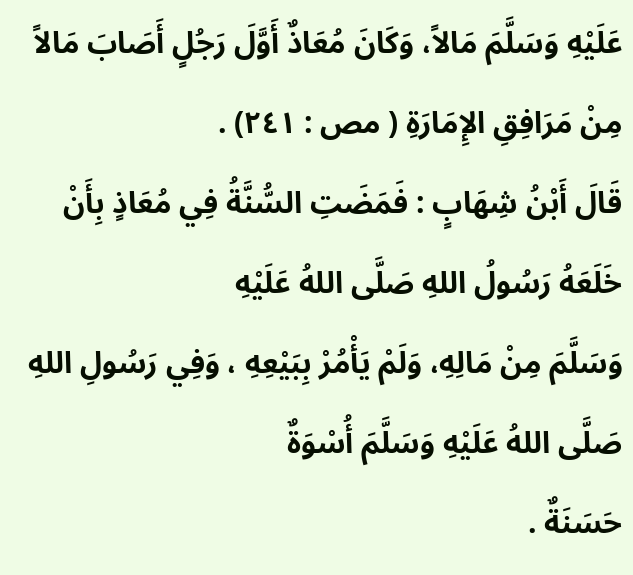عَلَيْهِ وَسَلَّمَ مَالاً، وَكَانَ مُعَاذٌ أَوَّلَ رَجُلٍ أَصَابَ مَالاً
مِنْ مَرَافِقِ الإِمَارَةِ ( مص : ٢٤١) .
قَالَ أَبْنُ شِهَابٍ : فَمَضَتِ السُّنَّةُ فِي مُعَاذٍ بِأَنْ خَلَعَهُ رَسُولُ اللهِ صَلَّى اللهُ عَلَيْهِ
وَسَلَّمَ مِنْ مَالِهِ، وَلَمْ يَأْمُرْ بِبَيْعِهِ ، وَفِي رَسُولِ اللهِ صَلَّى اللهُ عَلَيْهِ وَسَلَّمَ أُسْوَةٌ
حَسَنَةٌ .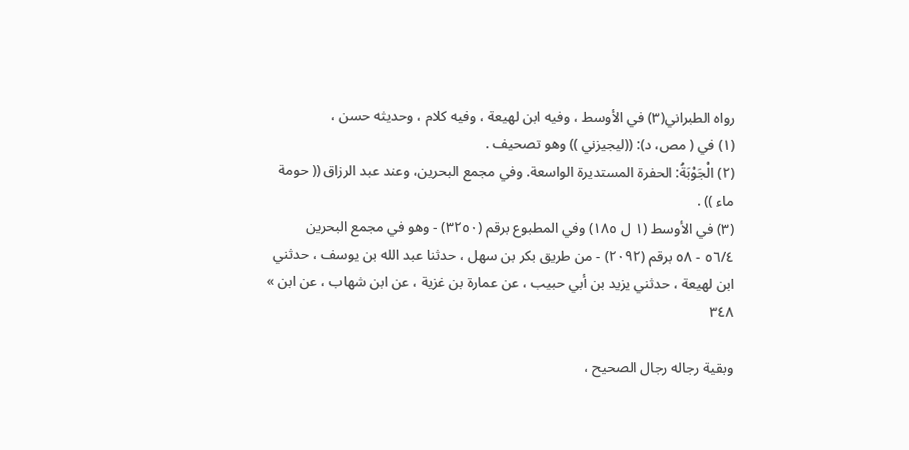رواه الطبراني(٣) في الأوسط ، وفيه ابن لهيعة ، وفيه كلام ، وحديثه حسن ،
(١) في ( مص، د): ((ليجيزني )) وهو تصحيف .
(٢) الْجَوْبَةُ: الحفرة المستديرة الواسعة. وفي مجمع البحرين، وعند عبد الرزاق (( حومة
ماء )) .
(٣) في الأوسط (١ ل ١٨٥) وفي المطبوع برقم (٣٢٥٠) - وهو في مجمع البحرين
٥٦/٤ - ٥٨ برقم (٢٠٩٢) - من طريق بكر بن سهل ، حدثنا عبد الله بن يوسف ، حدثني
ابن لهيعة ، حدثني يزيد بن أبي حبيب ، عن عمارة بن غزية ، عن ابن شهاب ، عن ابن »
٣٤٨

وبقية رجاله رجال الصحيح ،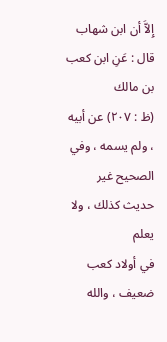إِلاَّ أن ابن شهاب قال : عَنِ ابن كعب بن مالك
(ظ : ٢٠٧) عن أبيه ، ولم يسمه ، وفي الصحيح غير حديث كذلك ، ولا يعلم
في أولاد كعب ضعيف ، والله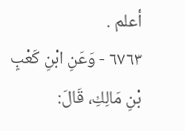أعلم .
٦٧٦٣ - وَعَنِ ابْنِ كَعْبٍ بْنِ مَالِكِ، قَالَ: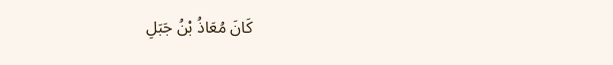كَانَ مُعَاذُ بْنُ جَبَلِ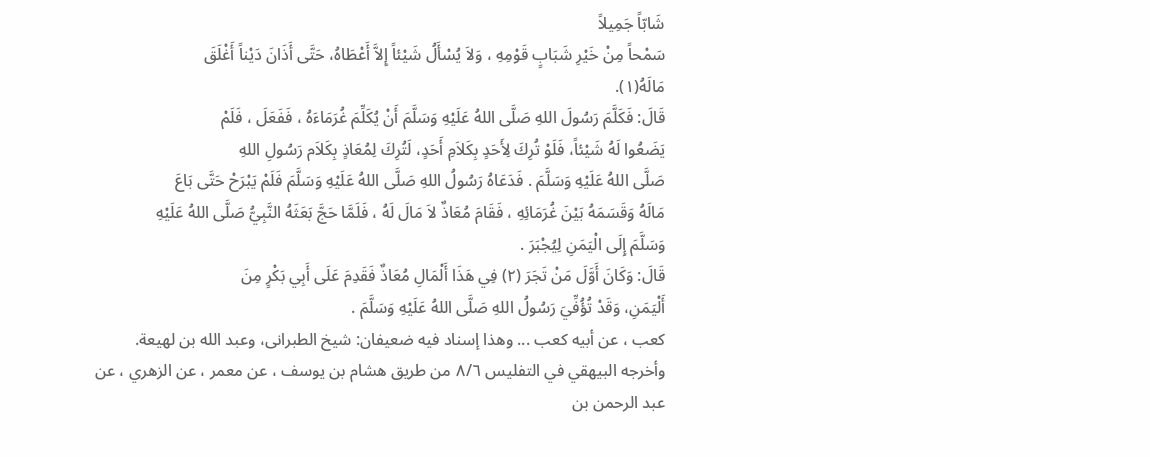شَابّاً جَمِيلاً
سَمْحاً مِنْ خَيْرِ شَبَابٍ قَوْمِهِ ، وَلاَ يُسْأَلُ شَيْئاً إِلاَّ أَعْطَاهُ، حَتَّى أَذَانَ دَيْناً أَغْلَقَ
مَالَهُ(١).
قَالَ: فَكَلَّمَ رَسُولَ اللهِ صَلَّى اللهُ عَلَيْهِ وَسَلَّمَ أَنْ يُكَلِّمَ غُرَمَاءَهُ ، فَفَعَلَ ، فَلَمْ
يَضَعُوا لَهُ شَيْئاً، فَلَوْ تُرِكَ لِأَحَدٍ بِكَلاَمِ أَحَدٍ، لَتُرِكَ لِمُعَاذٍ بِكَلاَم رَسُولِ اللهِ
صَلَّى اللهُ عَلَيْهِ وَسَلَّمَ . فَدَعَاهُ رَسُولُ اللهِ صَلَّى اللهُ عَلَيْهِ وَسَلَّمَ فَلَمْ يَبْرَحْ حَتَّى بَاعَ
مَالَهُ وَقَسَمَهُ بَيْنَ غُرَمَائِهِ ، فَقَامَ مُعَاذٌ لاَ مَالَ لَهُ ، فَلَمَّا حَجَّ بَعَثَهُ النَّبِيُّ صَلَّى اللهُ عَلَيْهِ
وَسَلَّمَ إِلَى الْيَمَنِ لِيُجْبَرَ .
قَالَ: وَكَانَ أَوَّلَ مَنْ تَجَرَ (٢) فِي هَذَا أَلْمَالِ مُعَاذٌ فَقَدِمَ عَلَى أَبِي بَكْرٍ مِنَ
أَلْيَمَنِ، وَقَدْ تُؤُفِّيَ رَسُولُ اللهِ صَلَّى اللهُ عَلَيْهِ وَسَلَّمَ .
كعب ، عن أبيه كعب ... وهذا إسناد فيه ضعيفان: شيخ الطبرانى، وعبد الله بن لهيعة.
وأخرجه البيهقي في التفليس ٨/٦ من طريق هشام بن يوسف ، عن معمر ، عن الزهري ، عن
عبد الرحمن بن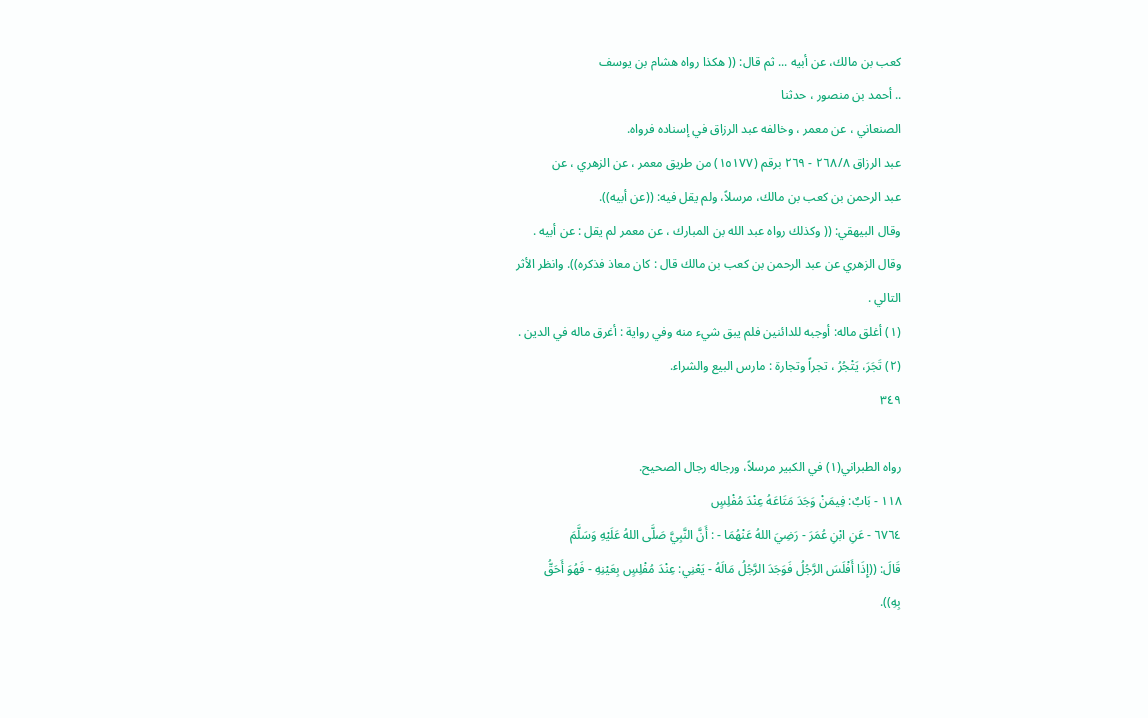كعب بن مالك، عن أبيه ... ثم قال: (( هكذا رواه هشام بن يوسف
.. أحمد بن منصور ، حدثنا
الصنعاني ، عن معمر ، وخالفه عبد الرزاق في إسناده فرواه.
عبد الرزاق ٢٦٨/٨ - ٢٦٩ برقم (١٥١٧٧) من طريق معمر ، عن الزهري ، عن
عبد الرحمن بن كعب بن مالك، مرسلاً، ولم يقل فيه: ((عن أبيه)).
وقال البيهقي: (( وكذلك رواه عبد الله بن المبارك ، عن معمر لم يقل : عن أبيه .
وقال الزهري عن عبد الرحمن بن كعب بن مالك قال : كان معاذ فذكره)). وانظر الأثر
التالي .
(١) أغلق ماله: أوجبه للدائنين فلم يبق شيء منه وفي رواية : أغرق ماله في الدين .
(٢) تَجَرَ، يَتْجُرُ ، تجراً وتجارة : مارس البيع والشراء.
٣٤٩

رواه الطبراني(١) في الكبير مرسلاً، ورجاله رجال الصحيح.
١١٨ - بَابٌ: فِيمَنْ وَجَدَ مَتَاعَهُ عِنْدَ مُفْلِسٍ
٦٧٦٤ - عَنِ ابْنِ عُمَرَ - رَضِيَ اللهُ عَنْهُمَا - : أَنَّ النَّبِيَّ صَلَّى اللهُ عَلَيْهِ وَسَلَّمَ
قَالَ: ((إِذَا أَفْلَسَ الرَّجُلُ فَوَجَدَ الرَّجُلُ مَالَهُ - يَعْنِي: عِنْدَ مُفْلِسٍ بِعَيْنِهِ - فَهُوَ أَحَقُّ
بِهِ)).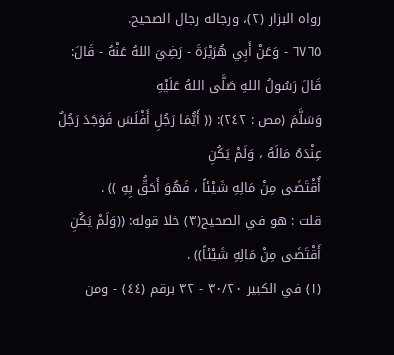رواه البزار (٢)، ورجاله رجال الصحيح.
٦٧٦٥ - وَعَنْ أَبِي هُرَيْرَةَ - رَضِيَ اللهُ عَنْهُ - قَالَ: قَالَ رَسُولُ اللهِ صَلَّى اللهُ عَلَيْهِ
وَسَلَّمَ (مص : ٢٤٢): (( أَيُّمَا رَجُلِ أَفْلَسَ فَوَجَدَ رَجُلٌ عِنْدَهُ مَالَهُ ، وَلَمْ يَكُنِ
أُقْتَضَى مِنْ مَالِهِ شَيْئاً ، فَهُوَ أَحَقُّ بِهِ )) .
قلت : هو في الصحيح(٣) خلا قوله: ((وَلَمْ يَكُنِ أَقْتَضَى مِنْ مَالِهِ شَيْئاً)) .
(١) في الكبير ٣٠/٢٠ - ٣٢ برقم (٤٤) - ومن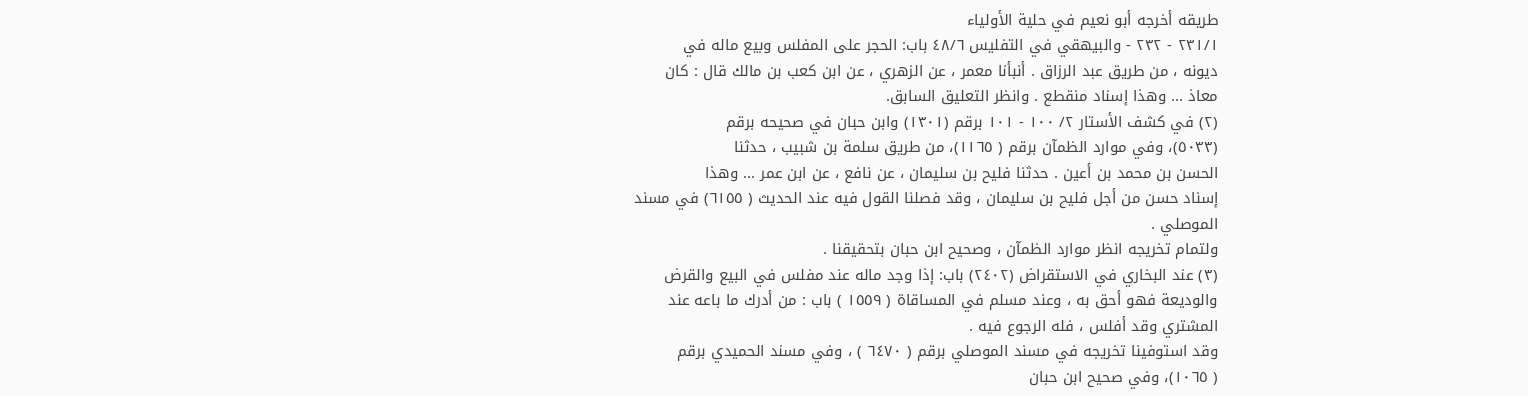طريقه أخرجه أبو نعيم في حلية الأولياء
٢٣١/١ - ٢٣٢ - والبيهقي في التفليس ٤٨/٦ باب: الحجر على المفلس وبيع ماله في
ديونه ، من طريق عبد الرزاق . أنبأنا معمر ، عن الزهري ، عن ابن كعب بن مالك قال : كان
معاذ ... وهذا إسناد منقطع . وانظر التعليق السابق.
(٢) في كشف الأستار ٢/ ١٠٠ - ١٠١ برقم (١٣٠١) وابن حبان في صحيحه برقم
(٥٠٣٣)، وفي موارد الظمآن برقم ( ١١٦٥)، من طريق سلمة بن شبيب ، حدثنا
الحسن بن محمد بن أعين . حدثنا فليح بن سليمان ، عن نافع ، عن ابن عمر ... وهذا
إسناد حسن من أجل فليح بن سليمان ، وقد فصلنا القول فيه عند الحديث ( ٦١٥٥) في مسند
الموصلي .
ولتمام تخريجه انظر موارد الظمآن ، وصحيح ابن حبان بتحقيقنا .
(٣) عند البخاري في الاستقراض (٢٤٠٢) باب: إذا وجد ماله عند مفلس في البيع والقرض
والوديعة فهو أحق به ، وعند مسلم في المساقاة ( ١٥٥٩ ) باب : من أدرك ما باعه عند
المشتري وقد أفلس ، فله الرجوع فيه .
وقد استوفينا تخريجه في مسند الموصلي برقم ( ٦٤٧٠ ) ، وفي مسند الحميدي برقم
( ١٠٦٥)، وفي صحيح ابن حبان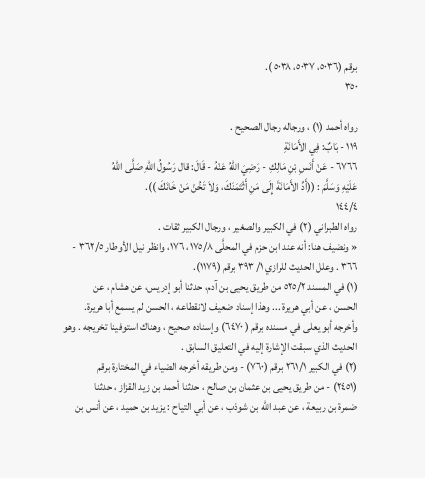برقم (٥٠٣٦، ٥٠٣٧، ٥٠٣٨ ).
٣٥٠

رواه أحمد (١) ، ورجاله رجال الصحيح .
١١٩ - بَابٌ: فِي الأَمَانَةِ
٦٧٦٦ - عَنْ أَنَسِ بْنِ مَالِكِ - رَضِيَ اللهُ عَنْهُ - قَالَ: قال رَسُولُ اللهِ صَلَّى اللهُ
عَلَيْهِ وَسَلَّمَ : ((أَدِّ الأَمَانَةَ إِلَى مَنِ أَثْتَمَنَكَ، وَلاَ تَخُنْ مَنْ خَانَكَ )).
١٤٤/٤
رواه الطبراني (٢) في الكبير والصغير ، ورجال الكبير ثقات .
« ونضيف هنا: أنه عند ابن حزم في المحلَّى ١٧٥/٨، ١٧٦، وانظر نيل الأوطار ٣٦٢/٥ -
٣٦٦ . وعلل الحديث للرازي ١/ ٣٩٣ برقم (١١٧٩).
(١) في المسند ٥٢٥/٢ من طريق يحيى بن آدم، حدثنا أبو إدريس، عن هشام ، عن
الحسن ، عن أبي هريرة ... وهذا إسناد ضعيف لانقطاعه ، الحسن لم يسمع أبا هريرة.
وأخرجه أبو يعلى في مسنده برقم ( ٦٤٧٠) وإسناده صحيح ، وهناك استوفينا تخريجه . وهو
الحديث الذي سبقت الإشارة إليه في التعليق السابق .
(٢) في الكبير ٢٦١/١ برقم (٧٦٠) - ومن طريقه أخرجه الضياء في المختارة برقم
(٢٤٥١) - من طريق يحيى بن عثمان بن صالح ، حدثنا أحمد بن زيد القزاز ، حدثنا
ضمرة بن ربيعة ، عن عبد الله بن شوذب ، عن أبي التياح : يزيد بن حميد ، عن أنس بن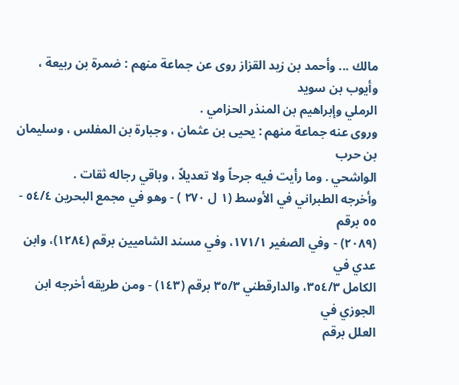مالك ... وأحمد بن زيد القزاز روى عن جماعة منهم : ضمرة بن ربيعة ، وأيوب بن سويد
الرملي وإبراهيم بن المنذر الحزامي .
وروى عنه جماعة منهم : يحيى بن عثمان ، وجبارة بن المفلس ، وسليمان بن حرب
الواشحي . وما رأيت فيه جرحاً ولا تعديلاً ، وباقي رجاله ثقات .
وأخرجه الطبراني في الأوسط (١ ل ٢٧٠ ) - وهو في مجمع البحرين ٥٤/٤ - ٥٥ برقم
(٢٠٨٩) - وفي الصغير ١٧١/١، وفي مسند الشاميين برقم (١٢٨٤)، وابن عدي في
الكامل ٣٥٤/٣، والدارقطني ٣٥/٣ برقم (١٤٣) - ومن طريقه أخرجه ابن الجوزي في
العلل برقم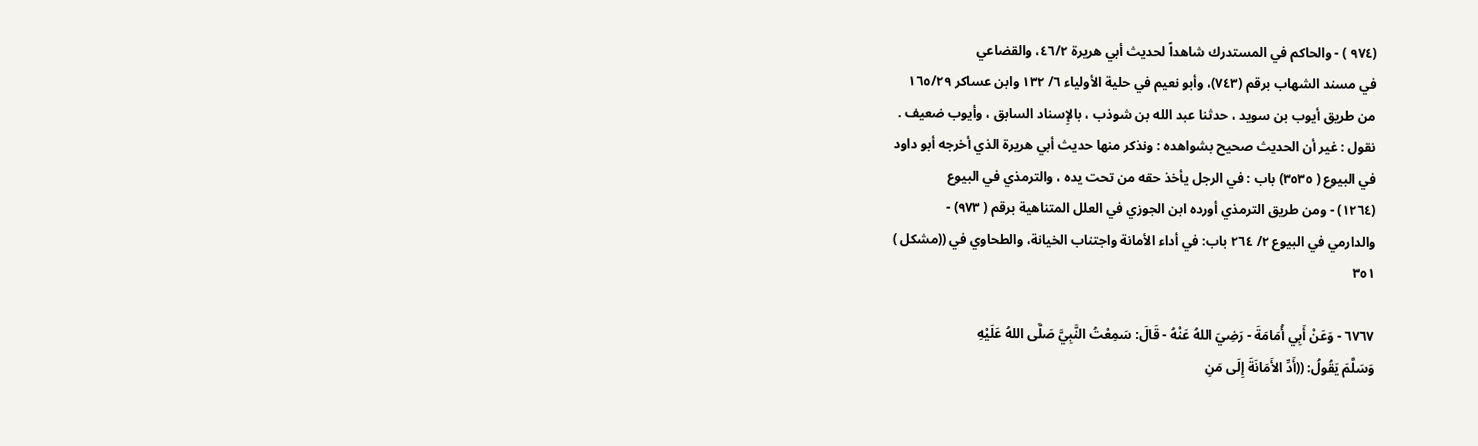(٩٧٤ ) - والحاكم في المستدرك شاهداً لحديث أبي هريرة ٤٦/٢، والقضاعي
في مسند الشهاب برقم (٧٤٣)، وأبو نعيم في حلية الأولياء ٦/ ١٣٢ وابن عساكر ١٦٥/٢٩
من طريق أيوب بن سويد ، حدثنا عبد الله بن شوذب ، بالإِسناد السابق ، وأيوب ضعيف .
نقول : غير أن الحديث صحيح بشواهده : ونذكر منها حديث أبي هريرة الذي أخرجه أبو داود
في البيوع ( ٣٥٣٥) باب : في الرجل يأخذ حقه من تحت يده ، والترمذي في البيوع
(١٢٦٤) - ومن طريق الترمذي أورده ابن الجوزي في العلل المتناهية برقم ( ٩٧٣) -
والدارمي في البيوع ٢/ ٢٦٤ باب: في أداء الأمانة واجتناب الخيانة، والطحاوي في ((مشكل )
٣٥١

٦٧٦٧ - وَعَنْ أَبِي أُمَامَةَ - رَضِيَ اللهُ عَنْهُ - قَالَ: سَمِعْتُ النَّبِيَّ صَلَّى اللهُ عَلَيْهِ
وَسَلَّمَ يَقُولُ: ((أَدِّ الأَمَانَةَ إِلَى مَنِ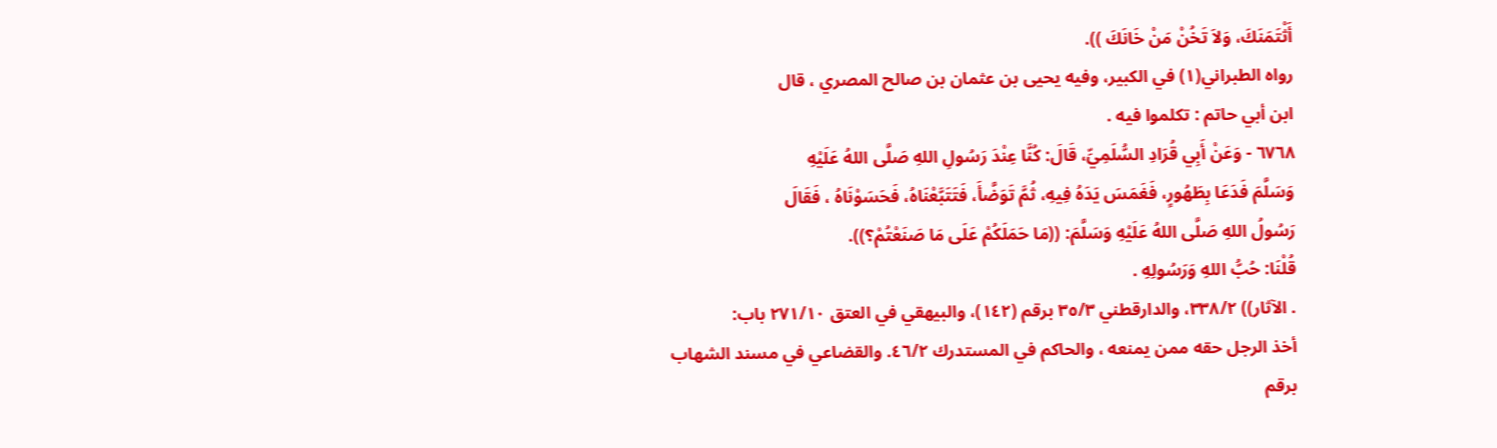أَثْتَمَنَكَ، وَلاَ تَخُنْ مَنْ خَانَكَ )).
رواه الطبراني(١) في الكبير، وفيه يحيى بن عثمان بن صالح المصري ، قال
ابن أبي حاتم : تكلموا فيه .
٦٧٦٨ - وَعَنْ أَبِي قُرَادِ السُّلَمِيِّ، قَالَ: كُنَّا عِنْدَ رَسُولِ اللهِ صَلَّى اللهُ عَلَيْهِ
وَسَلَّمَ فَدَعَا بِطَهُورٍ، فَغَمَسَ يَدَهُ فِيهِ، ثُمَّ تَوَضَّأَ، فَتَتَبَّعْنَاهُ، فَحَسَوْنَاهُ ، فَقَالَ
رَسُولُ اللهِ صَلَّى اللهُ عَلَيْهِ وَسَلَّمَ: ((مَا حَمَلَكُمْ عَلَى مَا صَنَعْتُمْ؟)).
قُلْنَا: حُبُّ اللهِ وَرَسُولِهِ .
. الآثار)) ٣٣٨/٢، والدارقطني ٣٥/٣ برقم (١٤٢)، والبيهقي في العتق ٢٧١/١٠ باب:
أخذ الرجل حقه ممن يمنعه ، والحاكم في المستدرك ٤٦/٢. والقضاعي في مسند الشهاب
برقم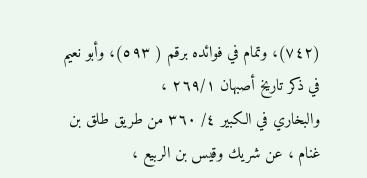(٧٤٢)، وتمام في فوائده برقم ( ٥٩٣)، وأبو نعيم في ذكر تاريخ أصبهان ٢٦٩/١ ،
والبخاري في الكبير ٤/ ٣٦٠ من طريق طلق بن غنام ، عن شريك وقيس بن الربيع ،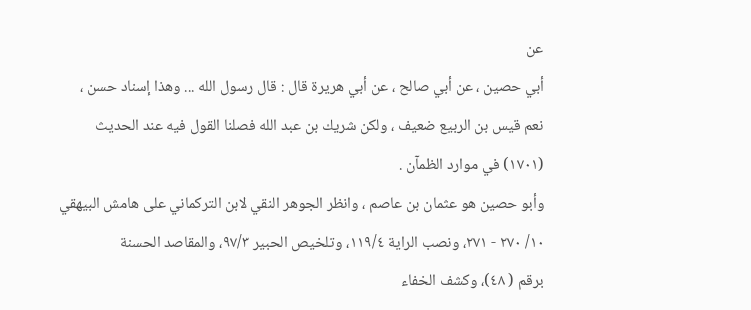عن
أبي حصين ، عن أبي صالح ، عن أبي هريرة قال : قال رسول الله ... وهذا إسناد حسن ،
نعم قيس بن الربيع ضعيف ، ولكن شريك بن عبد الله فصلنا القول فيه عند الحديث
(١٧٠١) في موارد الظمآن .
وأبو حصين هو عثمان بن عاصم ، وانظر الجوهر النقي لابن التركماني على هامش البيهقي
١٠/ ٢٧٠ - ٢٧١، ونصب الراية ١١٩/٤، وتلخيص الحبير ٩٧/٣، والمقاصد الحسنة
برقم ( ٤٨)، وكشف الخفاء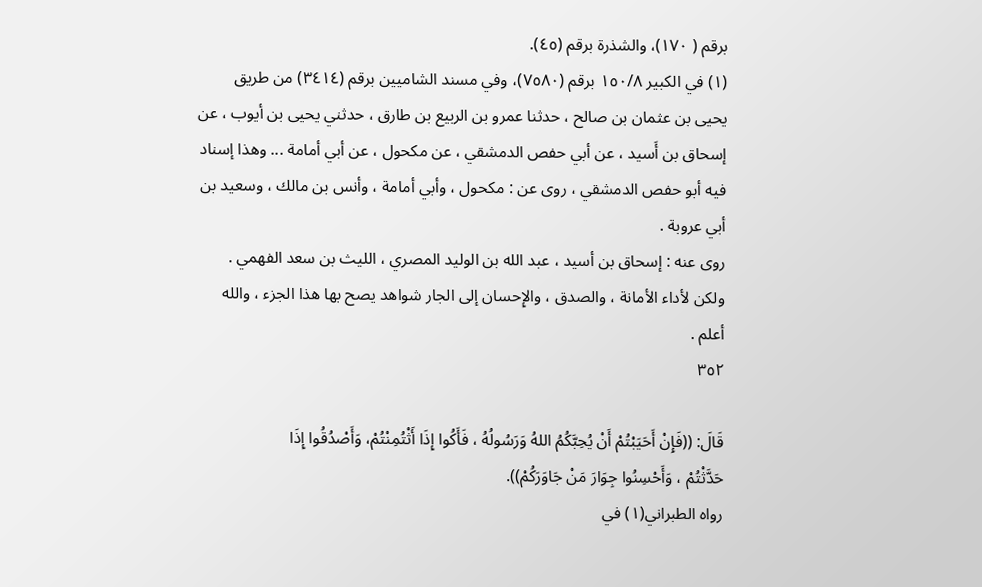برقم ( ١٧٠)، والشذرة برقم (٤٥).
(١) في الكبير ١٥٠/٨ برقم (٧٥٨٠)، وفي مسند الشاميين برقم (٣٤١٤) من طريق
يحيى بن عثمان بن صالح ، حدثنا عمرو بن الربيع بن طارق ، حدثني يحيى بن أيوب ، عن
إسحاق بن أَسيد ، عن أبي حفص الدمشقي ، عن مكحول ، عن أبي أمامة ... وهذا إسناد
فيه أبو حفص الدمشقي ، روى عن : مكحول ، وأبي أمامة ، وأنس بن مالك ، وسعيد بن
أبي عروبة .
روى عنه : إسحاق بن أسيد ، عبد الله بن الوليد المصري ، الليث بن سعد الفهمي .
ولكن لأداء الأمانة ، والصدق ، والإِحسان إلى الجار شواهد يصح بها هذا الجزء ، والله
أعلم .
٣٥٢

قَالَ: ((فَإِنْ أَحَيَبْتُمْ أَنْ يُحِبَّكُمُ اللهُ وَرَسُولُهُ ، فَأَكُوا إِذَا أَثْتُمِنْتُمْ، وَأَصْدُقُوا إِذَا
حَدَّثْتُمْ ، وَأَحْسِنُوا جِوَارَ مَنْ جَاوَرَكُمْ)).
رواه الطبراني(١) في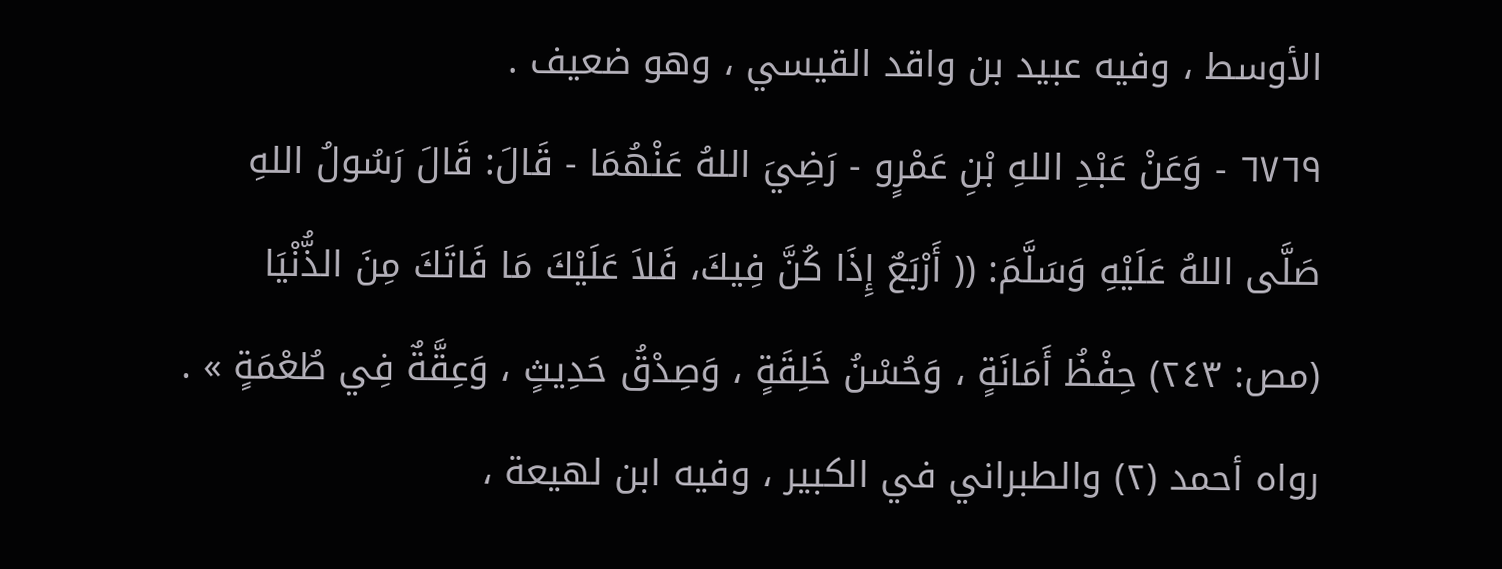الأوسط ، وفيه عبيد بن واقد القيسي ، وهو ضعيف .
٦٧٦٩ - وَعَنْ عَبْدِ اللهِ بْنِ عَمْرٍو - رَضِيَ اللهُ عَنْهُمَا - قَالَ: قَالَ رَسُولُ اللهِ
صَلَّى اللهُ عَلَيْهِ وَسَلَّمَ: (( أَرْبَعٌ إِذَا كُنَّ فِيكَ، فَلاَ عَلَيْكَ مَا فَاتَكَ مِنَ الذُّنْيَا
(مص: ٢٤٣) حِفْظُ أَمَانَةٍ ، وَحُسْنُ خَلِقَةٍ ، وَصِدْقُ حَدِيثٍ ، وَعِقَّةٌ فِي طُعْمَةٍ » .
رواه أحمد (٢) والطبراني في الكبير ، وفيه ابن لهيعة ،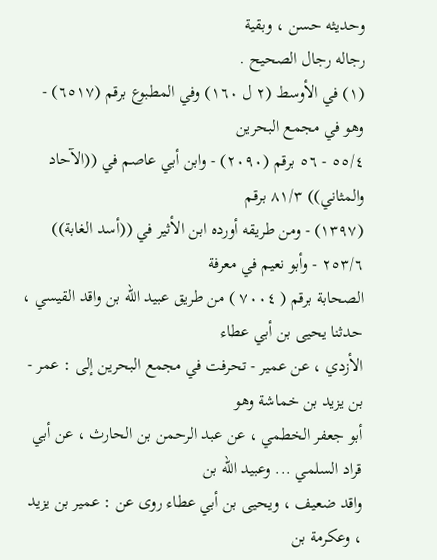وحديثه حسن ، وبقية
رجاله رجال الصحيح .
(١) في الأوسط (٢ ل ١٦٠) وفي المطبوع برقم (٦٥١٧) - وهو في مجمع البحرين
٥٥/٤ - ٥٦ برقم (٢٠٩٠) - وابن أبي عاصم في ((الآحاد والمثاني)) ٨١/٣ برقم
(١٣٩٧) - ومن طريقه أورده ابن الأثير في ((أسد الغابة)) ٢٥٣/٦ - وأبو نعيم في معرفة
الصحابة برقم ( ٧٠٠٤ ) من طريق عبيد الله بن واقد القيسي ، حدثنا يحيى بن أبي عطاء
الأزدي ، عن عمير - تحرفت في مجمع البحرين إلى : عمر - بن يزيد بن خماشة وهو
أبو جعفر الخطمي ، عن عبد الرحمن بن الحارث ، عن أبي قراد السلمي ... وعبيد الله بن
واقد ضعيف ، ويحيى بن أبي عطاء روى عن : عمير بن يزيد ، وعكرمة بن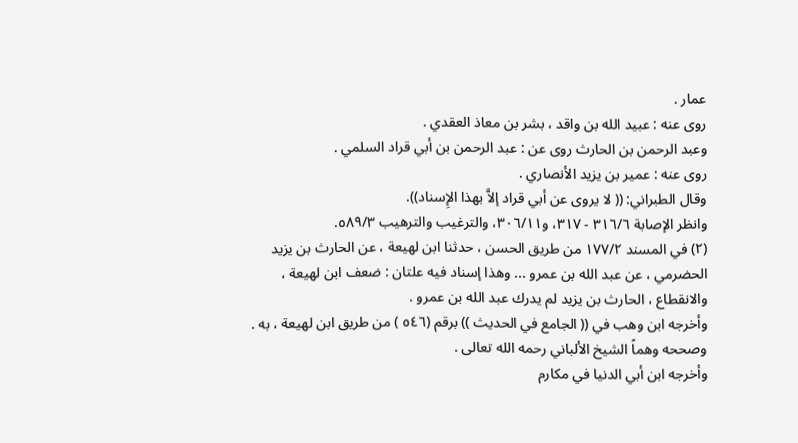عمار .
روى عنه : عبيد الله بن واقد ، بشر بن معاذ العقدي .
وعبد الرحمن بن الحارث روى عن : عبد الرحمن بن أبي قراد السلمي .
روى عنه : عمير بن يزيد الأنصاري .
وقال الطبراني: (( لا يروى عن أبي قراد إلاَّ بهذا الإِسناد)).
وانظر الإصابة ٣١٦/٦ - ٣١٧، و٣٠٦/١١، والترغيب والترهيب ٥٨٩/٣.
(٢) في المسند ١٧٧/٢ من طريق الحسن ، حدثنا ابن لهيعة ، عن الحارث بن يزيد
الحضرمي ، عن عبد الله بن عمرو ... وهذا إسناد فيه علتان : ضعف ابن لهيعة ،
والانقطاع ، الحارث بن يزيد لم يدرك عبد الله بن عمرو .
وأخرجه ابن وهب في (( الجامع في الحديث )) برقم (٥٤٦ ) من طريق ابن لهيعة ، به .
وصححه وهماً الشيخ الألباني رحمه الله تعالى .
وأخرجه ابن أبي الدنيا في مكارم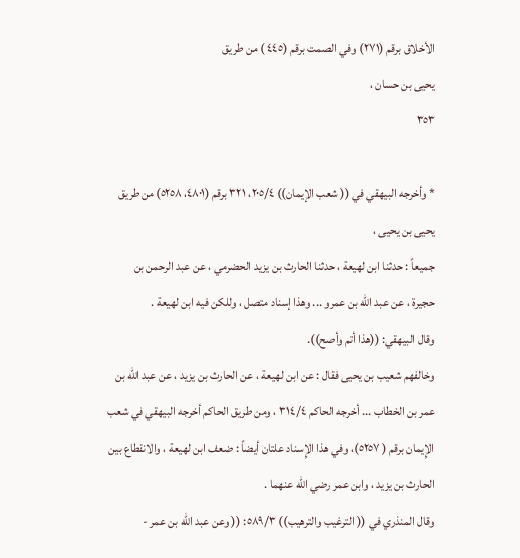الأخلاق برقم (٢٧١) وفي الصمت برقم (٤٤٥ ) من طريق
یحیی بن حسان ،
٣٥٣

* وأخرجه البيهقي في (( شعب الإيمان)) ٢٠٥/٤، ٣٢١ برقم (٤٨٠١، ٥٢٥٨) من طريق
يحيى بن يحيى ،
جميعاً : حدثنا ابن لهيعة ، حدثنا الحارث بن يزيد الحضرمي ، عن عبد الرحمن بن
حجيرة ، عن عبد الله بن عمرو ... وهذا إسناد متصل ، وللكن فيه ابن لهيعة .
وقال البيهقي: ((هذا أتم وأصح)).
وخالفهم شعيب بن يحيى فقال : عن ابن لهيعة ، عن الحارث بن يزيد ، عن عبد الله بن
عمر بن الخطاب ... أخرجه الحاكم ٣١٤/٤ ، ومن طريق الحاكم أخرجه البيهقي في شعب
الإِيمان برقم ( ٥٢٥٧)، وفي هذا الإِسناد علتان أيضاً : ضعف ابن لهيعة ، والانقطاع بين
الحارث بن يزيد ، وابن عمر رضي الله عنهما .
وقال المنذري في (( الترغيب والترهيب)) ٥٨٩/٣: (( وعن عبد الله بن عمر -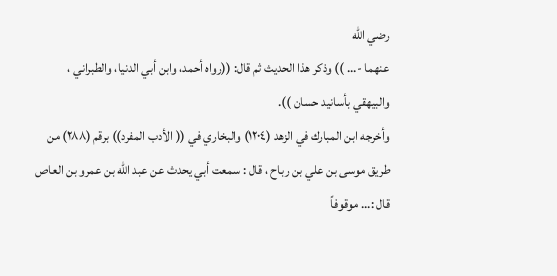رضي الله
عنهما -... )) وذكر هذا الحديث ثم قال: ((رواه أحمد، وابن أبي الدنيا، والطبراني ،
والبيهقي بأسانيد حسان )).
وأخرجه ابن المبارك في الزهد (١٢٠٤) والبخاري في (( الأدب المفرد)) برقم (٢٨٨) من
طريق موسى بن علي بن رباح ، قال : سمعت أبي يحدث عن عبد الله بن عمرو بن العاص
قال :... موقوفاً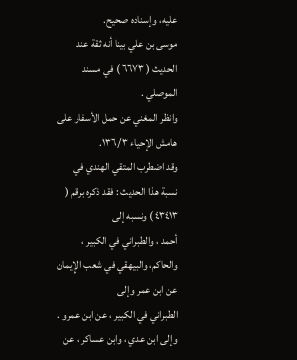عليه، وإسناده صحيح.
موسى بن علي بينا أنه ثقة عند الحديث ( ٦٦٧٣ ) في مسند الموصلي .
وانظر المغني عن حمل الأسفار على هامش الإحياء ١٣٦/٣.
وقد اضطرب المتقي الهندي في نسبة هذا الحديث : فقد ذكره برقم ( ٤٣٤١٣ ) ونسبه إلى
أحمد ، والطبراني في الكبير ، والحاكم، والبيهقي في شعب الإِيمان عن ابن عمر وإلى
الطبراني في الكبير ، عن ابن عمرو .
وإلى ابن عدي ، وابن عساكر ، عن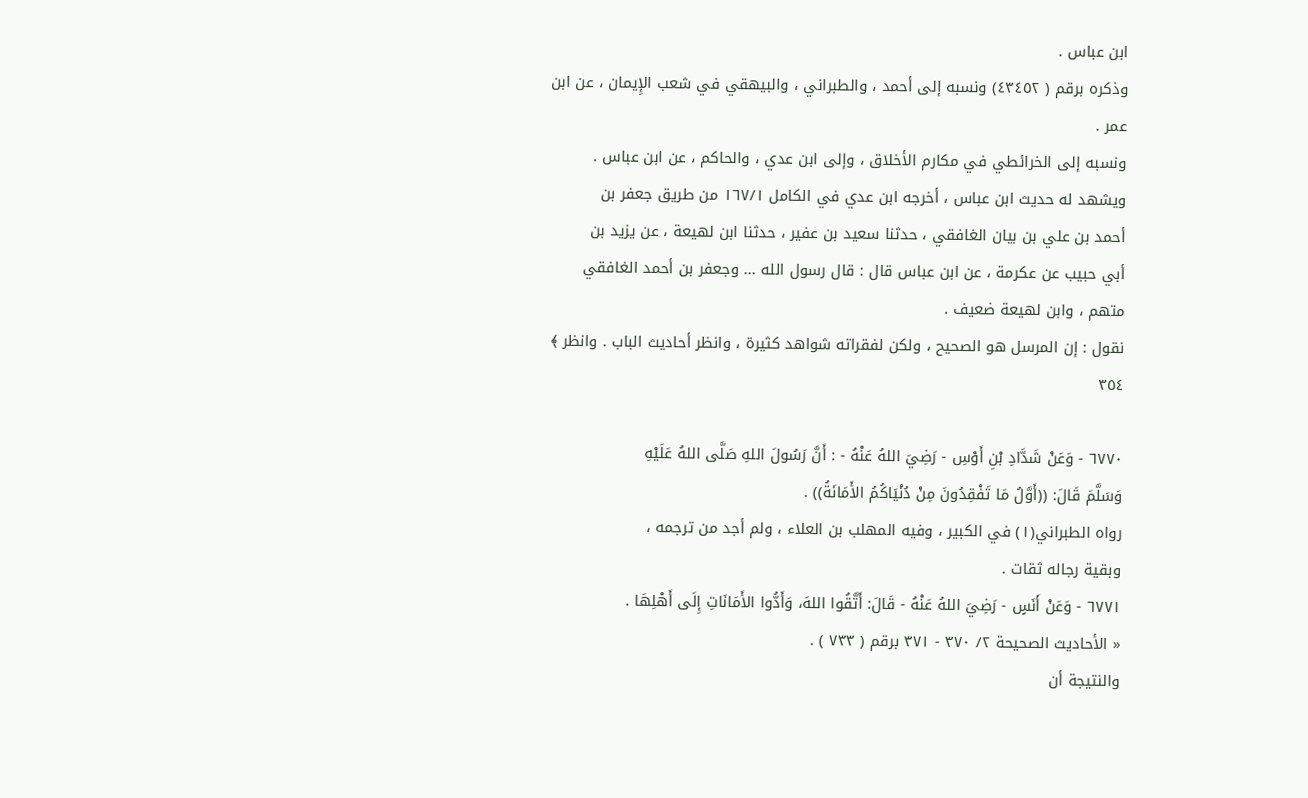ابن عباس .
وذكره برقم ( ٤٣٤٥٢) ونسبه إلى أحمد ، والطبراني ، والبيهقي في شعب الإِيمان ، عن ابن
عمر .
ونسبه إلى الخرائطي في مكارم الأخلاق ، وإلى ابن عدي ، والحاكم ، عن ابن عباس .
ويشهد له حديث ابن عباس ، أخرجه ابن عدي في الكامل ١٦٧/١ من طريق جعفر بن
أحمد بن علي بن بيان الغافقي ، حدثنا سعيد بن عفير ، حدثنا ابن لهيعة ، عن يزيد بن
أبي حبيب عن عكرمة ، عن ابن عباس قال : قال رسول الله ... وجعفر بن أحمد الغافقي
متهم ، وابن لهيعة ضعيف .
نقول : إن المرسل هو الصحيح ، ولكن لفقراته شواهد كثيرة ، وانظر أحاديث الباب . وانظر ﴾
٣٥٤

٦٧٧٠ - وَعَنْ شَدَّادِ بْنِ أَوْسِ - رَضِيَ اللهُ عَنْهُ - : أَنَّ رَسُولَ اللهِ صَلَّى اللهُ عَلَيْهِ
وَسَلَّمَ قَالَ: ((أَوَّلُ مَا تَفْقِدُونَ مِنْ دُنْيَاكُمُ الأَمَانَةُ)) .
رواه الطبراني(١) في الكبير ، وفيه المهلب بن العلاء ، ولم أجد من ترجمه ،
وبقية رجاله ثقات .
٦٧٧١ - وَعَنْ أَنَسٍ - رَضِيَ اللهُ عَنْهُ - قَالَ: أَتَّقُوا اللهَ، وَأَدُّوا الأَمَانَاتِ إِلَى أَهْلِهَا .
« الأحاديث الصحيحة ٢/ ٣٧٠ - ٣٧١ برقم ( ٧٣٣ ) .
والنتيجة أن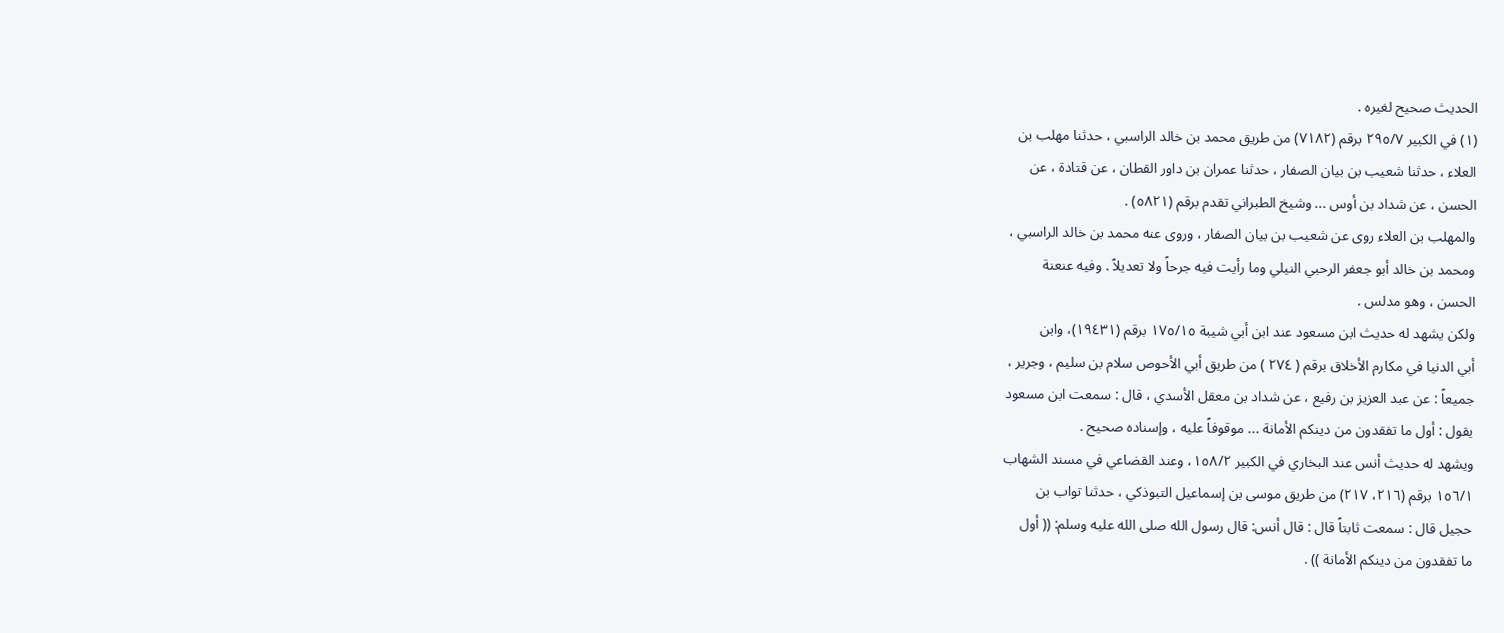الحديث صحيح لغيره .
(١) في الكبير ٢٩٥/٧ برقم (٧١٨٢) من طريق محمد بن خالد الراسبي ، حدثنا مهلب بن
العلاء ، حدثنا شعيب بن بيان الصفار ، حدثنا عمران بن داور القطان ، عن قتادة ، عن
الحسن ، عن شداد بن أوس ... وشيخ الطبراني تقدم برقم (٥٨٢١) .
والمهلب بن العلاء روى عن شعيب بن بيان الصفار ، وروى عنه محمد بن خالد الراسبي ،
ومحمد بن خالد أبو جعفر الرحبي النيلي وما رأيت فيه جرحاً ولا تعديلاً . وفيه عنعنة
الحسن ، وهو مدلس .
ولكن يشهد له حديث ابن مسعود عند ابن أبي شيبة ١٧٥/١٥ برقم (١٩٤٣١)، وابن
أبي الدنيا في مكارم الأخلاق برقم ( ٢٧٤ ) من طريق أبي الأحوص سلام بن سليم ، وجرير ،
جميعاً : عن عبد العزيز بن رفيع ، عن شداد بن معقل الأسدي ، قال : سمعت ابن مسعود
يقول : أول ما تفقدون من دينكم الأمانة ... موقوفاً عليه ، وإسناده صحيح .
ويشهد له حديث أنس عند البخاري في الكبير ١٥٨/٢، وعند القضاعي في مسند الشهاب
١٥٦/١ برقم (٢١٦، ٢١٧) من طريق موسى بن إسماعيل التبوذكي ، حدثنا تواب بن
حجيل قال : سمعت ثابتاً قال : قال أنس: قال رسول الله صلى الله عليه وسلم: (( أول
ما تفقدون من دينكم الأمانة )) .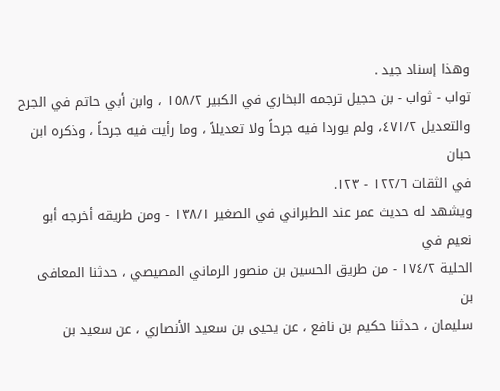وهذا إسناد جيد .
تواب - ثواب - بن حجيل ترجمه البخاري في الكبير ١٥٨/٢ ، وابن أبي حاتم في الجرح
والتعديل ٤٧١/٢، ولم يوردا فيه جرحاً ولا تعديلاً ، وما رأيت فيه جرحاً ، وذكره ابن حبان
في الثقات ١٢٢/٦ - ١٢٣.
ويشهد له حديث عمر عند الطبراني في الصغير ١٣٨/١ - ومن طريقه أخرجه أبو نعيم في
الحلية ١٧٤/٢ - من طريق الحسين بن منصور الرماني المصيصي ، حدثنا المعافى بن
سليمان ، حدثنا حكيم بن نافع ، عن يحيى بن سعيد الأنصاري ، عن سعيد بن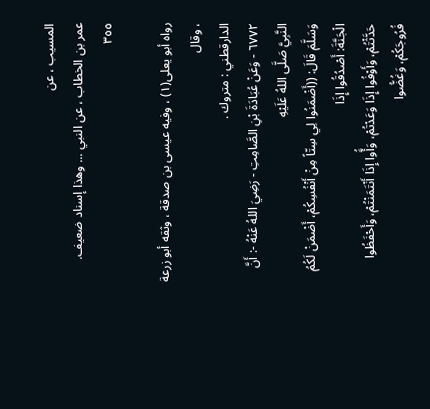المسيب ، عن
عمر بن الخطاب ، عن النبي ... وهذا إسناد ضعيف.
٣٥٥

رواه أبو يعلى(١) ، وفيه عيسى بن صدقة ، وثقه أبو زرعة ، وقال
الدارقطني : متروك .
٦٧٧٢ - وَعَنْ عُبَادَةَ بْنِ الصَّامِتِ - رَضِيَ اللهُ عَنْهُ -: أَنَّ النَّبِيَّ صَلَّى اللهُ عَلَيْهِ
وَسَلَّمَ قَالَ: ((أَضْمَنُوا لِي سِتّاً مِنْ أَنْفُسِكُمْ، أَضْمَنْ لَكُمُ الْجَنَّةَ: أَصْدُقُوا إِذَا
حَدَّثْتُمْ، وَأَوْفُوا إِذَا وَعَدْتُمْ، وَأَُّوا إِذَا أَنْتَمَنْتُمْ، وَأَحْفَظُوا فُرُوجَكُمْ، وَغُضُّوا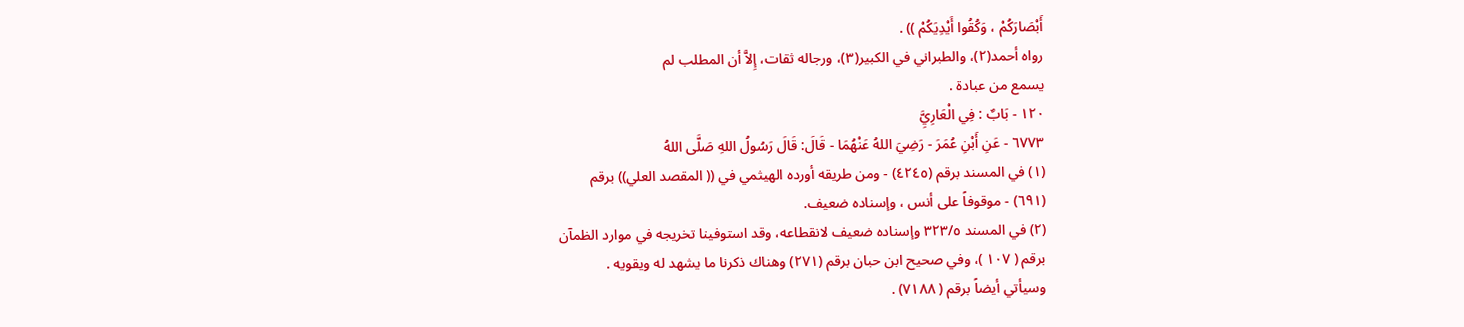أَبْصَارَكُمْ ، وَكُقُوا أَيْدِيَكُمْ )) .
رواه أحمد(٢)، والطبراني في الكبير(٣)، ورجاله ثقات، إِلاَّ أن المطلب لم
يسمع من عبادة .
١٢٠ - بَابٌ : فِي الْعَارِيَِّ
٦٧٧٣ - عَنِ أَبْنِ عُمَرَ - رَضِيَ اللهُ عَنْهُمَا - قَالَ: قَالَ رَسُولُ اللهِ صَلَّى اللهُ
(١) في المسند برقم (٤٢٤٥) - ومن طريقه أورده الهيثمي في (( المقصد العلي)) برقم
(٦٩١) - موقوفاً على أنس ، وإسناده ضعيف.
(٢) في المسند ٣٢٣/٥ وإسناده ضعيف لانقطاعه، وقد استوفينا تخريجه في موارد الظمآن
برقم ( ١٠٧ )، وفي صحيح ابن حبان برقم (٢٧١) وهناك ذكرنا ما يشهد له ويقويه .
وسيأتي أيضاً برقم ( ٧١٨٨) .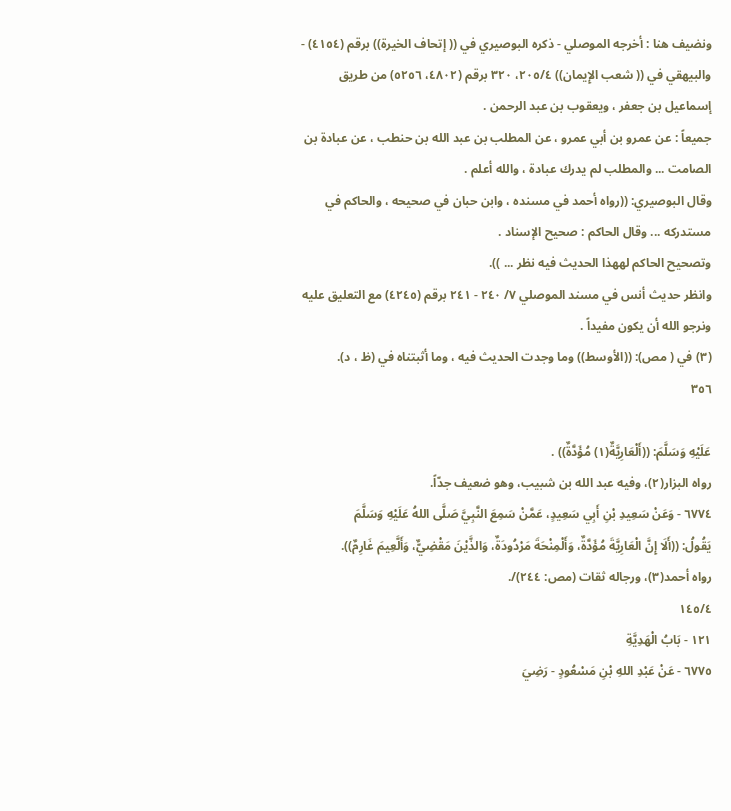ونضيف هنا : أخرجه الموصلي - ذكره البوصيري في (( إتحاف الخيرة)) برقم (٤١٥٤) -
والبيهقي في (( شعب الإِيمان)) ٢٠٥/٤، ٣٢٠ برقم (٤٨٠٢، ٥٢٥٦) من طريق
إسماعيل بن جعفر ، ويعقوب بن عبد الرحمن .
جميعاً : عن عمرو بن أبي عمرو ، عن المطلب بن عبد الله بن حنطب ، عن عبادة بن
الصامت ... والمطلب لم يدرك عبادة ، والله أعلم .
وقال البوصيري: ((رواه أحمد في مسنده ، وابن حبان في صحيحه ، والحاكم في
مستدركه ... وقال الحاكم : صحيح الإسناد .
وتصحيح الحاكم لههذا الحديث فيه نظر ... )).
وانظر حديث أنس في مسند الموصلي ٧/ ٢٤٠ - ٢٤١ برقم (٤٢٤٥) مع التعليق عليه
ونرجو الله أن يكون مفيداً .
(٣) في ( مص): ((الأوسط)) وما وجدت الحديث فيه ، وما أثبتناه في (ظ ، د).
٣٥٦

عَلَيْهِ وَسَلَّمَ: ((أَلْعَارِيَّةٌ(١) مُؤَدَّةٌ)) .
رواه البزار(٢)، وفيه عبد الله بن شبيب، وهو ضعيف جدّاً.
٦٧٧٤ - وَعَنْ سَعِيدِ بْنِ أَبِي سَعِيدٍ، عَمَّنْ سَمِعَ النَّبِيَّ صَلَّى اللهُ عَلَيْهِ وَسَلَّمَ
يَقُولُ: ((أَلَا إِنَّ الْعَارِيَّةَ مُؤَدَّةٌ، وَأَلْمِنْحَةَ مَرْدُودَةٌ، وَالذَّيْنَ مَقْضِيٌّ، وَأَلَّعِيمَ غَارِمٌ)).
رواه أحمد(٣)، ورجاله ثقات (مص: ٢٤٤)/.
١٤٥/٤
١٢١ - بَابُ الْهَدِيَّةِ
٦٧٧٥ - عَنْ عَبْدِ اللهِ بْنِ مَسْعُودٍ - رَضِيَ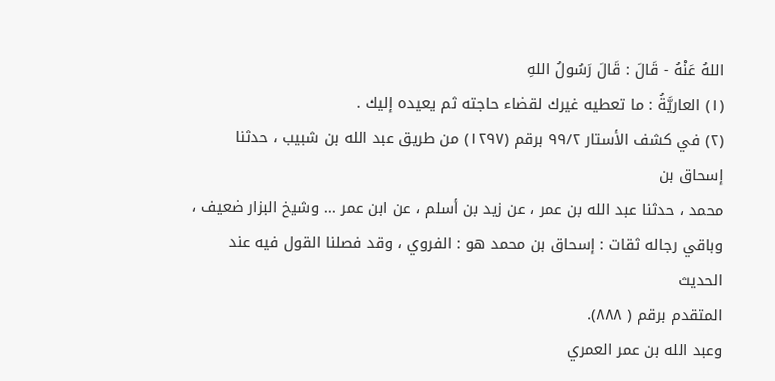اللهُ عَنْهُ - قَالَ : قَالَ رَسُولُ اللهِ
(١) العاريَّةُ : ما تعطيه غيرك لقضاء حاجته ثم يعيده إليك .
(٢) في كشف الأستار ٩٩/٢ برقم (١٢٩٧) من طريق عبد الله بن شبيب ، حدثنا إسحاق بن
محمد ، حدثنا عبد الله بن عمر ، عن زيد بن أسلم ، عن ابن عمر ... وشيخ البزار ضعيف ،
وباقي رجاله ثقات : إسحاق بن محمد هو : الفروي ، وقد فصلنا القول فيه عند الحديث
المتقدم برقم ( ٨٨٨).
وعبد الله بن عمر العمري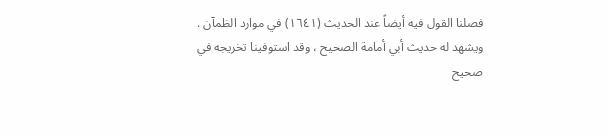فصلنا القول فيه أيضاً عند الحديث (١٦٤١) في موارد الظمآن .
ويشهد له حديث أبي أمامة الصحيح ، وقد استوفينا تخريجه في صحيح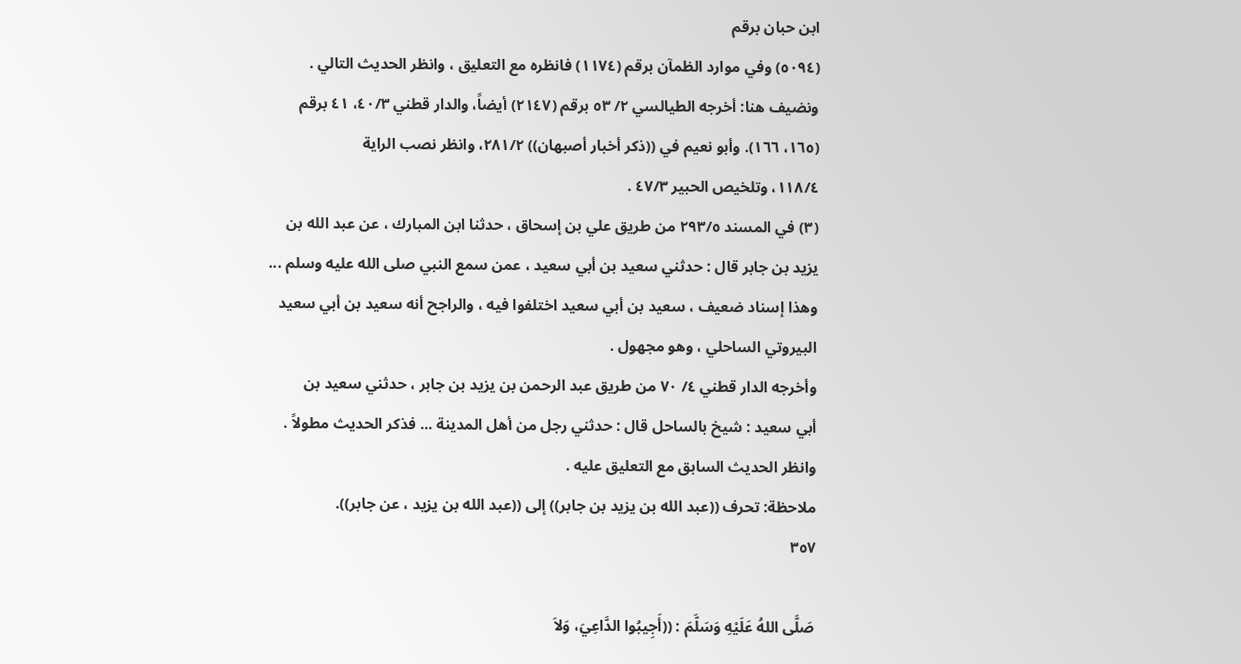ابن حبان برقم
(٥٠٩٤) وفي موارد الظمآن برقم (١١٧٤) فانظره مع التعليق ، وانظر الحديث التالي .
ونضيف هنا: أخرجه الطيالسي ٢/ ٥٣ برقم (٢١٤٧) أيضاً، والدار قطني ٤٠/٣، ٤١ برقم
(١٦٥، ١٦٦). وأبو نعيم في ((ذكر أخبار أصبهان)) ٢٨١/٢، وانظر نصب الراية
١١٨/٤، وتلخيص الحبير ٤٧/٣ .
(٣) في المسند ٢٩٣/٥ من طريق علي بن إسحاق ، حدثنا ابن المبارك ، عن عبد الله بن
يزيد بن جابر قال : حدثني سعيد بن أبي سعيد ، عمن سمع النبي صلى الله عليه وسلم ...
وهذا إسناد ضعيف ، سعيد بن أبي سعيد اختلفوا فيه ، والراجح أنه سعيد بن أبي سعيد
البيروتي الساحلي ، وهو مجهول .
وأخرجه الدار قطني ٤/ ٧٠ من طريق عبد الرحمن بن يزيد بن جابر ، حدثني سعيد بن
أبي سعيد : شيخ بالساحل قال : حدثني رجل من أهل المدينة ... فذكر الحديث مطولاً .
وانظر الحديث السابق مع التعليق عليه .
ملاحظة: تحرف ((عبد الله بن يزيد بن جابر)) إلى ((عبد الله بن يزيد ، عن جابر)).
٣٥٧

صَلَّى اللهُ عَلَيْهِ وَسَلَّمَ : ((أَجِيبُوا الدَّاعِيَ، وَلاَ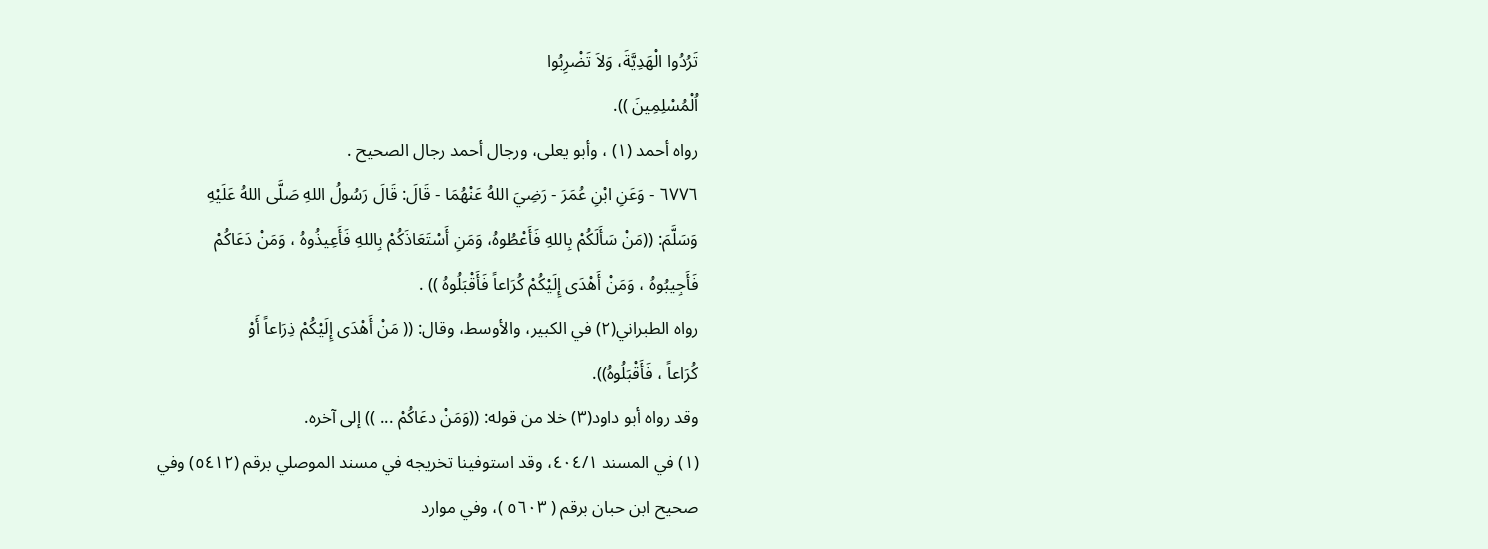تَرُدُوا الْهَدِيَّةَ، وَلاَ تَضْرِبُوا
اُلْمُسْلِمِينَ )).
رواه أحمد (١) ، وأبو يعلى، ورجال أحمد رجال الصحيح .
٦٧٧٦ - وَعَنِ ابْنِ عُمَرَ - رَضِيَ اللهُ عَنْهُمَا - قَالَ: قَالَ رَسُولُ اللهِ صَلَّى اللهُ عَلَيْهِ
وَسَلَّمَ: ((مَنْ سَأَلَكُمْ بِاللهِ فَأَعْطُوهُ، وَمَنِ أَسْتَعَاذَكُمْ بِاللهِ فَأَعِيذُوهُ ، وَمَنْ دَعَاكُمْ
فَأَجِيبُوهُ ، وَمَنْ أَهْدَى إِلَيْكُمْ كُرَاعاً فَأَقْبَلُوهُ )) .
رواه الطبراني(٢) في الكبير، والأوسط، وقال: (( مَنْ أَهْدَى إِلَيْكُمْ ذِرَاعاً أَوْ
كُرَاعاً ، فَأَقْبَلُوهُ)).
وقد رواه أبو داود(٣) خلا من قوله: ((وَمَنْ دعَاكُمْ ... )) إلى آخره.
(١) في المسند ٤٠٤/١، وقد استوفينا تخريجه في مسند الموصلي برقم (٥٤١٢) وفي
صحيح ابن حبان برقم ( ٥٦٠٣ )، وفي موارد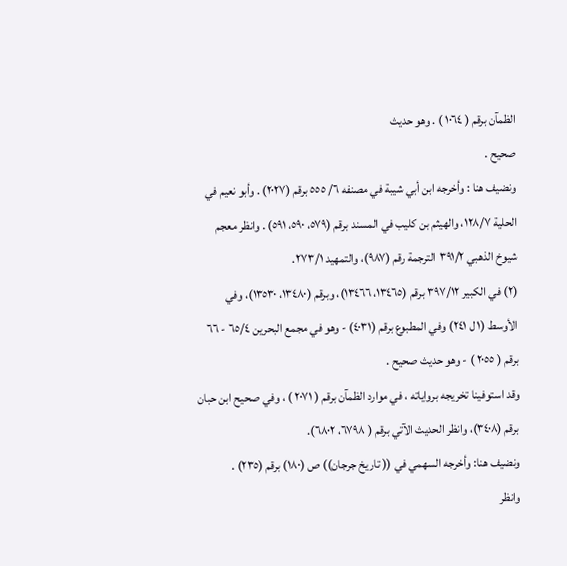الظمآن برقم ( ١٠٦٤ ) . وهو حديث
صحيح .
ونضيف هنا : وأخرجه ابن أبي شيبة في مصنفه ٦/ ٥٥٥ برقم (٢٠٢٧) . وأبو نعيم في
الحلية ١٢٨/٧، والهيثم بن كليب في المسند برقم (٥٧٩، ٥٩٠، ٥٩١) . وانظر معجم
شيوخ الذهبي ٣٩١/٢ الترجمة رقم (٩٨٧)، والتمهيد ٢٧٣/١.
(٢) في الكبير ٣٩٧/١٢ برقم (١٣٤٦٥، ١٣٤٦٦)، وبرقم (١٣٤٨٠، ١٣٥٣٠)، وفي
الأوسط (١ ل ٢٤١) وفي المطبوع برقم (٤٠٣١) - وهو في مجمع البحرين ٦٥/٤ - ٦٦
برقم ( ٢٠٥٥ ) - وهو حديث صحيح .
وقد استوفينا تخريجه برواياته ، في موارد الظمآن برقم ( ٢٠٧١ ) ، وفي صحيح ابن حبان
برقم (٣٤٠٨)، وانظر الحديث الآتي برقم ( ٦٧٩٨، ٦٨٠٢).
ونضيف هنا: وأخرجه السهمي في (( تاريخ جرجان)) ص (١٨٠) برقم (٢٣٥) .
وانظر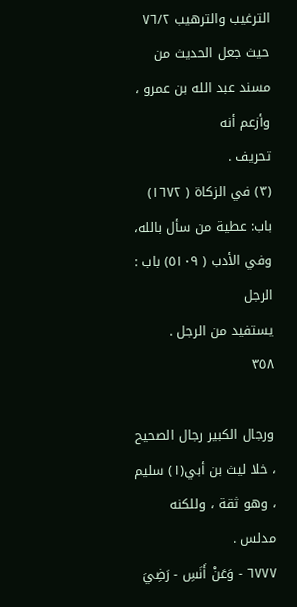الترغيب والترهيب ٧٦/٢ حيث جعل الحديث من مسند عبد الله بن عمرو ، وأزعم أنه
تحريف .
(٣) في الزكاة ( ١٦٧٢) باب: عطية من سأل بالله، وفي الأدب ( ٥١٠٩) باب : الرجل
يستفيد من الرجل .
٣٥٨

ورجال الكبير رجال الصحيح ، خلا ليث بن أبي(١) سليم ، وهو ثقة ، وللكنه
مدلس .
٦٧٧٧ - وَعَنْ أَنَسِ - رَضِيَ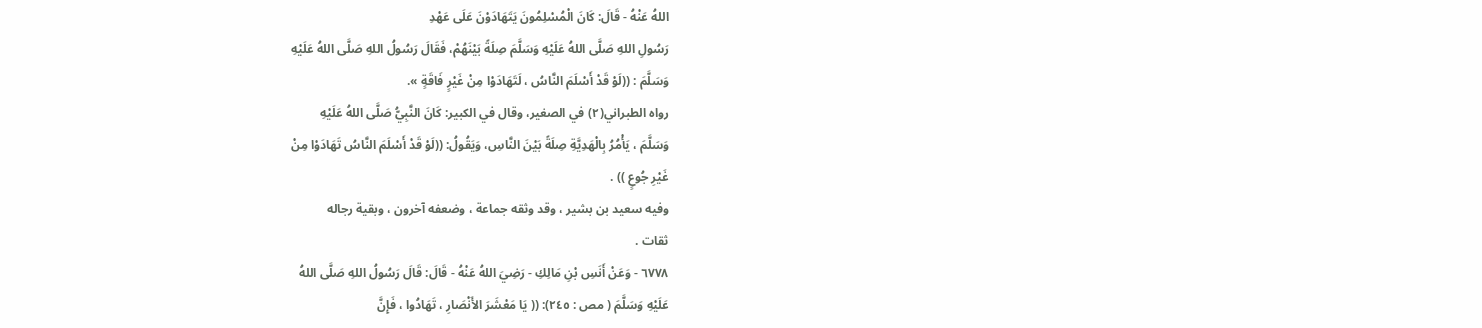اللهُ عَنْهُ - قَالَ: كَانَ الْمُسْلِمُونَ يَتَهَادَوْنَ عَلَى عَهْدِ
رَسُولِ اللهِ صَلَّى اللهُ عَلَيْهِ وَسَلَّمَ صِلَةً بَيْنَهُمْ، فَقَالَ رَسُولُ اللهِ صَلَّى اللهُ عَلَيْهِ
وَسَلَّمَ : ((لَوْ قَدْ أَسْلَمَ النَّاسُ ، لَتَهَادَوْا مِنْ غَيْرٍ فَاقَةٍ ».
رواه الطبراني(٢) في الصغير، وقال في الكبير: كَانَ النَّبِيُّ صَلَّى اللهُ عَلَيْهِ
وَسَلَّمَ ، يَأْمُرُ بِالْهَدِيَّةِ صِلَةً بَيْنَ النَّاسِ، وَيَقُولُ: ((لَوْ قَدْ أَسْلَمَ النَّاسُ تَهَادَوْا مِنْ
غَيْرِ جُوعٍ )) .
وفيه سعيد بن بشير ، وقد وثقه جماعة ، وضعفه آخرون ، وبقية رجاله
ثقات .
٦٧٧٨ - وَعَنْ أَنَسِ بْنِ مَالِكِ - رَضِيَ اللهُ عَنْهُ - قَالَ: قَالَ رَسُولُ اللهِ صَلَّى اللهُ
عَلَيْهِ وَسَلَّمَ ( مص : ٢٤٥): (( يَا مَعْشَرَ الأَنْصَارِ ، تَهَادُوا ، فَإِنَّ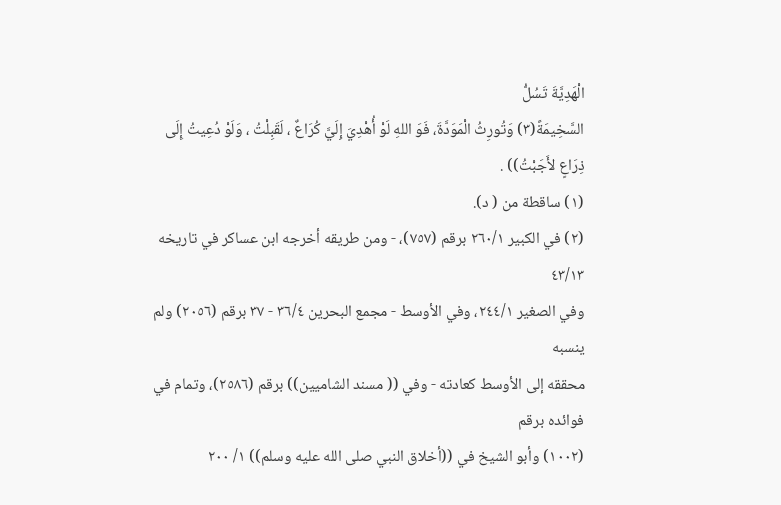الْهَدِيَّةَ تَسُلُّ
السَّخِيمَةً(٣) وَتُورِثُ الْمَوَدَّةَ، فَوَ اللهِ لَوْ أُهْدِيَ إِلَيَّ كُرَاعٌ ، لَقَبِلْتُ ، وَلَوْ دُعِيتُ إِلَى
ذِرَاعٍ لأَجَبْتُ)) .
(١) ساقطة من ( د).
(٢) في الكبير ٢٦٠/١ برقم (٧٥٧)، - ومن طريقه أخرجه ابن عساكر في تاريخه ٤٣/١٣
وفي الصغير ٢٤٤/١، وفي الأوسط - مجمع البحرين ٣٦/٤ - ٣٧ برقم (٢٠٥٦) ولم ينسبه
محققه إلى الأوسط كعادته - وفي (( مسند الشاميين)) برقم (٢٥٨٦)، وتمام في فوائده برقم
(١٠٠٢) وأبو الشيخ في ((أخلاق النبي صلى الله عليه وسلم)) ١/ ٢٠٠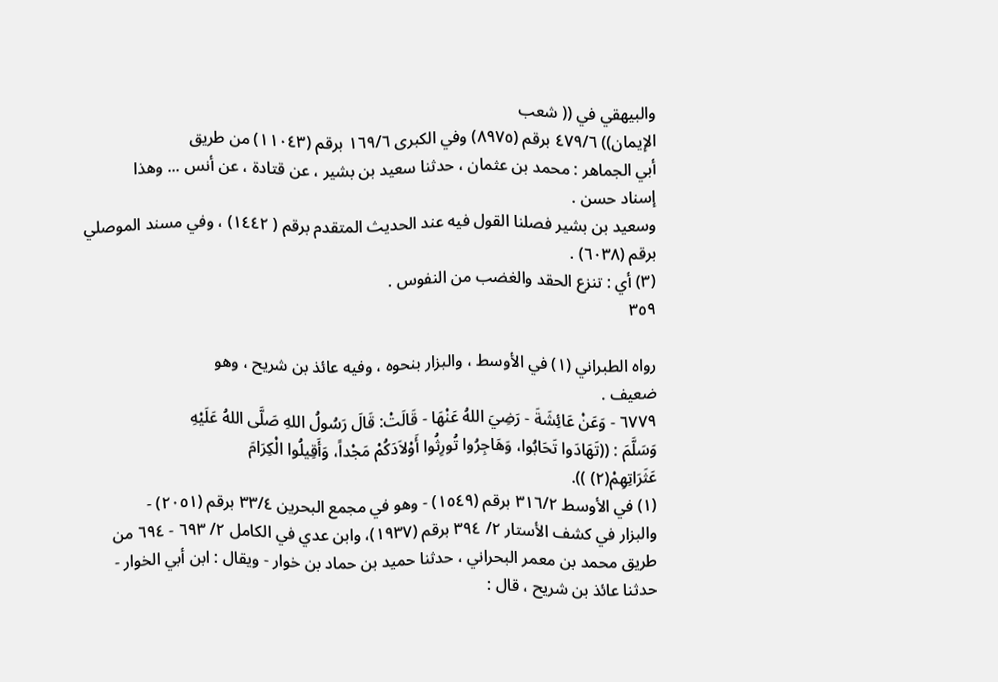والبيهقي في (( شعب
الإيمان)) ٤٧٩/٦ برقم (٨٩٧٥) وفي الكبرى ١٦٩/٦ برقم (١١٠٤٣) من طريق
أبي الجماهر : محمد بن عثمان ، حدثنا سعيد بن بشير ، عن قتادة ، عن أنس ... وهذا
إسناد حسن .
وسعيد بن بشير فصلنا القول فيه عند الحديث المتقدم برقم ( ١٤٤٢) ، وفي مسند الموصلي
برقم (٦٠٣٨) .
(٣) أي : تنزع الحقد والغضب من النفوس .
٣٥٩

رواه الطبراني (١) في الأوسط ، والبزار بنحوه ، وفيه عائذ بن شريح ، وهو
ضعيف .
٦٧٧٩ - وَعَنْ عَائِشَةَ - رَضِيَ اللهُ عَنْهَا - قَالَتْ: قَالَ رَسُولُ اللهِ صَلَّى اللهُ عَلَيْهِ
وَسَلَّمَ : ((تَهَادَوا تَحَابُوا، وَهَاجِرُوا تُورِثُوا أَوْلاَدَكُمْ مَجْداً، وَأَقِيلُوا الْكِرَامَ
عَثَرَاتِهِمْ(٢) )).
(١) في الأوسط ٣١٦/٢ برقم (١٥٤٩) - وهو في مجمع البحرين ٣٣/٤ برقم (٢٠٥١) -
والبزار في كشف الأستار ٢/ ٣٩٤ برقم (١٩٣٧)، وابن عدي في الكامل ٢/ ٦٩٣ - ٦٩٤ من
طريق محمد بن معمر البحراني ، حدثنا حميد بن حماد بن خوار - ويقال : ابن أبي الخوار -
حدثنا عائذ بن شريح ، قال :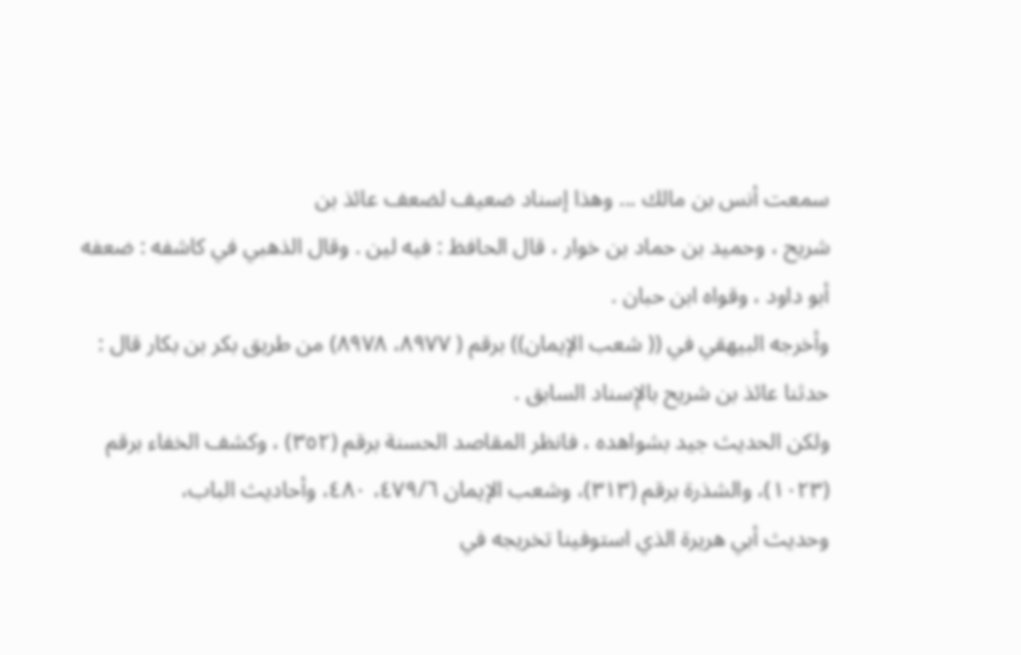سمعت أنس بن مالك ... وهذا إسناد ضعيف لضعف عائذ بن
شريح ، وحميد بن حماد بن خوار ، قال الحافظ : فيه لين . وقال الذهبي في كاشفه : ضعفه
أبو داود ، وقواه ابن حبان .
وأخرجه البيهقي في (( شعب الإيمان)) برقم ( ٨٩٧٧، ٨٩٧٨) من طريق بكر بن بكار قال :
حدثنا عائذ بن شريح بالإِسناد السابق .
ولكن الحديث جيد بشواهده ، فانظر المقاصد الحسنة برقم (٣٥٢) ، وكشف الخفاء برقم
(١٠٢٣)، والشذرة برقم (٣١٣)، وشعب الإيمان ٤٧٩/٦، ٤٨٠، وأحاديث الباب،
وحديث أبي هريرة الذي استوفينا تخريجه في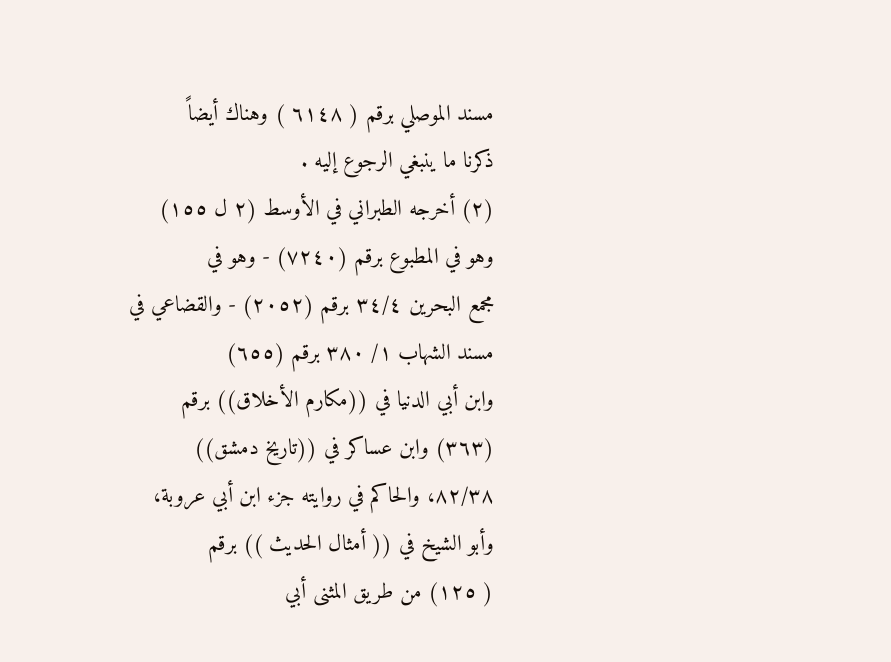مسند الموصلي برقم ( ٦١٤٨ ) وهناك أيضاً
ذكرنا ما ينبغي الرجوع إليه .
(٢) أخرجه الطبراني في الأوسط (٢ ل ١٥٥) وهو في المطبوع برقم (٧٢٤٠) - وهو في
مجمع البحرين ٣٤/٤ برقم (٢٠٥٢) - والقضاعي في مسند الشهاب ١/ ٣٨٠ برقم (٦٥٥)
وابن أبي الدنيا في ((مكارم الأخلاق)) برقم (٣٦٣) وابن عساكر في ((تاريخ دمشق))
٨٢/٣٨، والحاكم في روايته جزء ابن أبي عروبة، وأبو الشيخ في (( أمثال الحديث )) برقم
( ١٢٥) من طريق المثنى أبي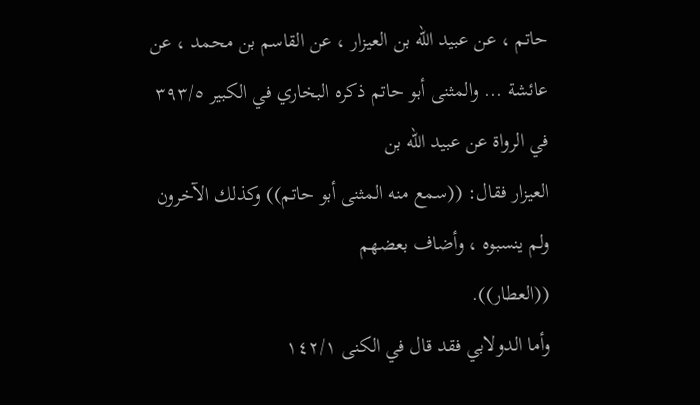حاتم ، عن عبيد الله بن العيزار ، عن القاسم بن محمد ، عن
عائشة ... والمثنى أبو حاتم ذكره البخاري في الكبير ٣٩٣/٥ في الرواة عن عبيد الله بن
العيزار فقال: ((سمع منه المثنى أبو حاتم)) وكذلك الآخرون ولم ينسبوه ، وأضاف بعضهم
((العطار)).
وأما الدولابي فقد قال في الكنى ١٤٢/١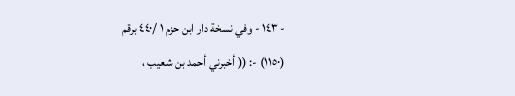- ١٤٣ - وفي نسخة دار ابن حزم ١ /٤٤٠ برقم
(١١٥٠) -: (( أخبرني أحمد بن شعيب ،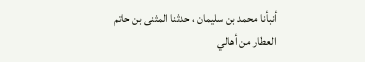أنبأنا محمد بن سليمان ، حدثنا المثنى بن حاتم
العطار من أهالي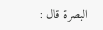البصرة قال :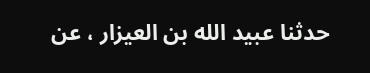حدثنا عبيد الله بن العيزار ، عن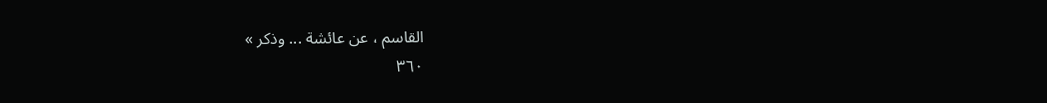القاسم ، عن عائشة ... وذكر »
٣٦٠